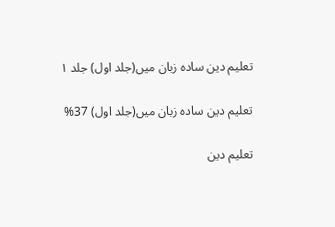تعلیم دین ساده زبان میں(جلد اول) جلد ۱

تعلیم دین ساده زبان میں(جلد اول) 37%

تعلیم دین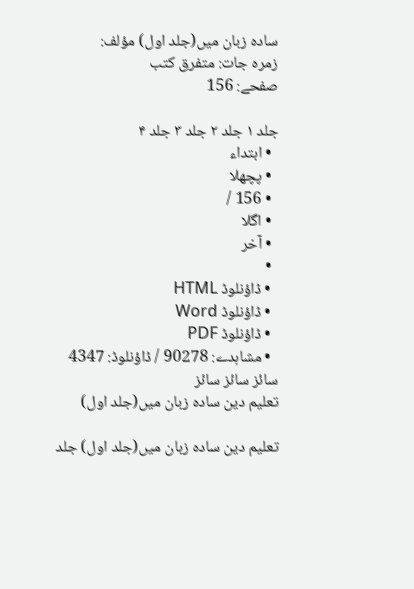ساده زبان میں(جلد اول) مؤلف:
زمرہ جات: متفرق کتب
صفحے: 156

جلد ۱ جلد ۲ جلد ۳ جلد ۴
  • ابتداء
  • پچھلا
  • 156 /
  • اگلا
  • آخر
  •
  • ڈاؤنلوڈ HTML
  • ڈاؤنلوڈ Word
  • ڈاؤنلوڈ PDF
  • مشاہدے: 90278 / ڈاؤنلوڈ: 4347
سائز سائز سائز
تعلیم دین ساده زبان میں(جلد اول)

تعلیم دین ساده زبان میں(جلد اول) جلد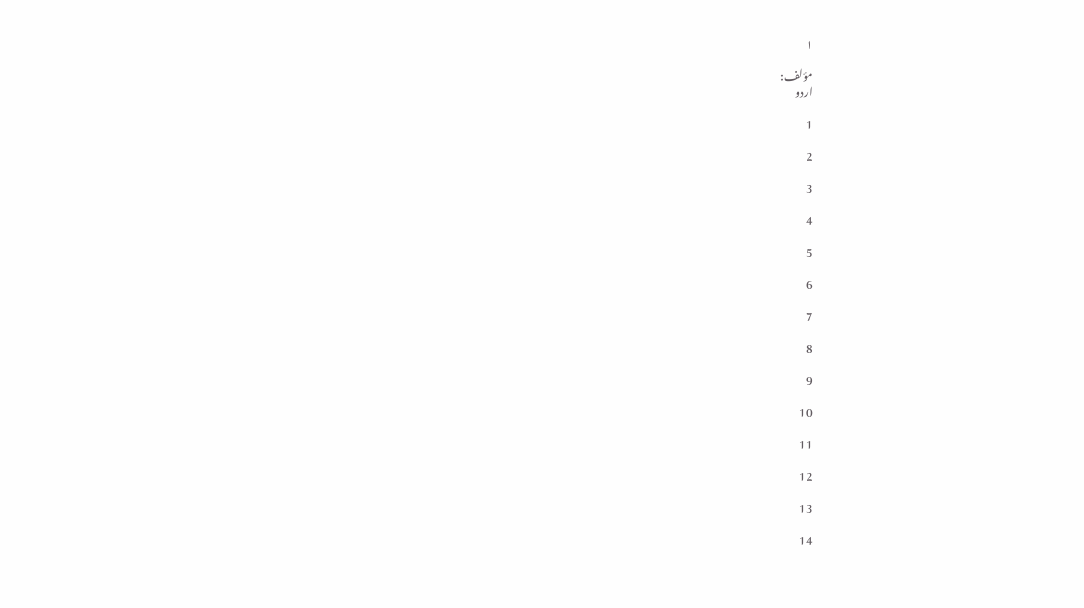۱

مؤلف:
اردو

1

2

3

4

5

6

7

8

9

10

11

12

13

14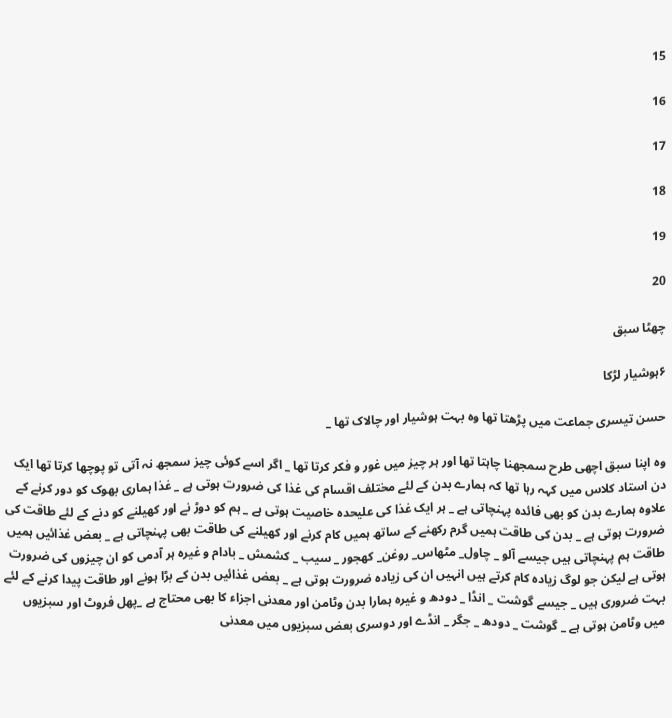15

16

17

18

19

20

چھٹا سبق

۶ہوشیار لڑکا

حسن تیسری جماعت میں پڑھتا تھا وہ بہت ہوشیار اور چالاک تھا _

وہ اپنا سبق اچھی طرح سمجھنا چاہتا تھا اور ہر چیز میں غور و فکر کرتا تھا _ اگر اسے کوئی چیز سمجھ نہ آتی تو پوچھا کرتا تھا ایک دن استاد کلاس میں کہہ رہا تھا کہ ہمارے بدن کے لئے مختلف اقسام کی غذا کی ضرورت ہوتی ہے _ غذا ہماری بھوک کو دور کرنے کے علاوہ ہمارے بدن کو بھی فائدہ پہنچاتی ہے _ ہر ایک غذا کی علیحدہ خاصیت ہوتی ہے _ ہم کو دوڑ نے اور کھیلنے کو دنے کے لئے طاقت کی ضرورت ہوتی ہے _ بدن کی طاقت ہمیں گرم رکھنے کے ساتھ ہمیں کام کرنے اور کھیلنے کی طاقت بھی پہنچاتی ہے _ بعض غذائیں ہمیں طاقت ہم پہنچاتی ہیں جیسے آلو _ چاول_ مٹھاس_ روغن_ کھجور _ سیب _ کشمش _ بادام و غیرہ ہر آدمی کو ان چیزوں کی ضرورت ہوتی ہے لیکن جو لوگ زیادہ کام کرتے ہیں انہیں ان کی زیادہ ضرورت ہوتی ہے _ بعض غذائیں بدن کے بڑا ہونے اور طاقت پیدا کرنے کے لئے بہت ضروری ہیں _ جیسے گوشت _ انڈا _ دودھ و غیرہ ہمارا بدن وٹامن اور معدنی اجزاء کا بھی محتاج ہے _پھل فروٹ اور سبزیوں میں وٹامن ہوتی ہے _ گوشت _ دودھ _ جگر _ انڈے اور دوسری بعض سبزیوں میں معدنی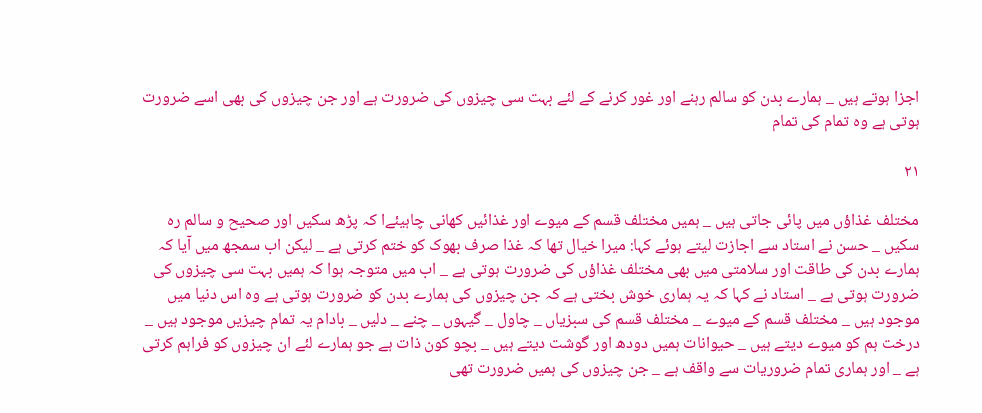اجزا ہوتے ہیں _ ہمارے بدن کو سالم رہنے اور غور کرنے کے لئے بہت سی چیزوں کی ضرورت ہے اور جن چیزوں کی بھی اسے ضرورت ہوتی ہے وہ تمام کی تمام

۲۱

مختلف غذاؤں میں پائی جاتی ہیں _ ہمیں مختلف قسم کے میوے اور غذائیں کھانی چاہیئےا کہ پڑھ سکیں اور صحیح و سالم رہ سکیں _ حسن نے استاد سے اجازت لیتے ہوئے کہا: میرا خیال تھا کہ غذا صرف بھوک کو ختم کرتی ہے _ لیکن اب سمجھ میں آیا کہ ہمارے بدن کی طاقت اور سلامتی میں بھی مختلف غذاؤں کی ضرورت ہوتی ہے _ اب میں متوجہ ہوا کہ ہمیں بہت سی چیزوں کی ضرورت ہوتی ہے _ استاد نے کہا کہ یہ ہماری خوش بختی ہے کہ جن چیزوں کی ہمارے بدن کو ضرورت ہوتی ہے وہ اس دنیا میں موجود ہیں _ مختلف قسم کے میوے _ مختلف قسم کی سبزیاں _ چاول _ گیہوں _ چنے _ دلیں _ بادام یہ تمام چیزیں موجود ہیں _ درخت ہم کو میوے دیتے ہیں _ حیوانات ہمیں دودھ اور گوشت دیتے ہیں _ بچو کون ذات ہے جو ہمارے لئے ان چیزوں کو فراہم کرتی ہے _ اور ہماری تمام ضروریات سے واقف ہے _ جن چیزوں کی ہمیں ضرورت تھی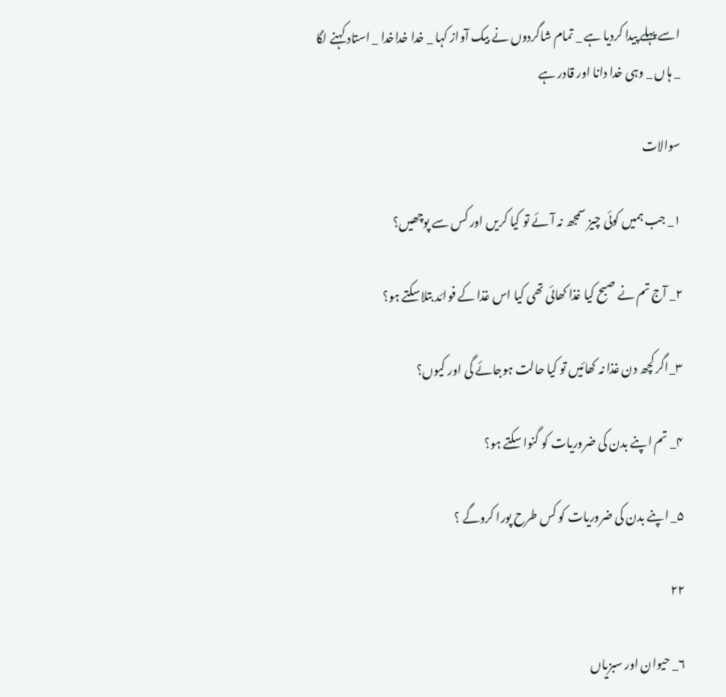اسے پہلے پیدا کردیا ہے _ تمام شاگردوں نے بیک آواز کہا _ خدا خداخدا _ استاد کہنے لگا _ ہاں _ وہی خدا دانا اور قادر ہے

سوالات

۱_ جب ہمیں کوئی چیز سمجھ نہ آئے تو کیا کریں اور کس سے پوچھیں؟

۲_ آج تم نے صبح کیا غذا کھائی تھی کیا اس غذا کے فوائد بتلاسکتے ہو؟

۳_اگر کچھ دن غذا نہ کھائیں تو کیا حالت ہوجائے گی اور کیوں؟

۴_ تم اپنے بدن کی ضروریات کو گنوا سکتے ہو؟

۵_ اپنے بدن کی ضروریات کو کس طرح پورا کروگے ؟

۲۲

۶_ حیوان اور سبزیاں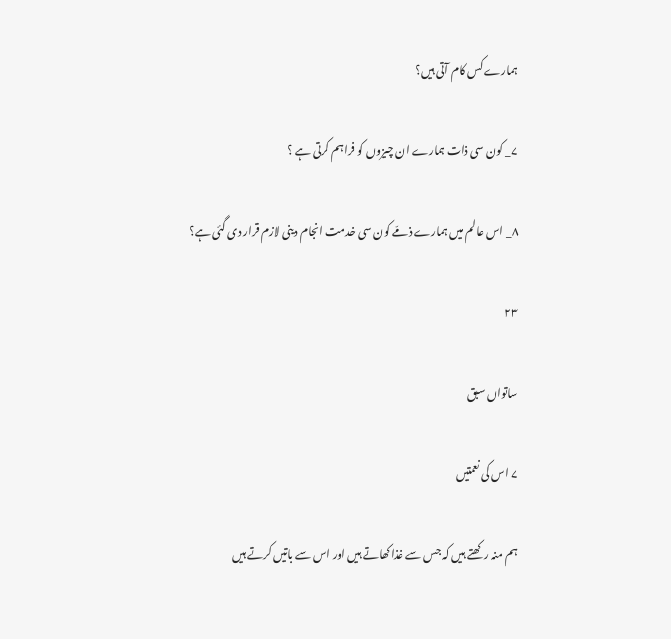ہمارے کس کام آتی ہیں؟

۷_ کون سی ذات ہمارے ان چیزوں کو فراہم کرتی ہے ؟

۸_ اس عالم میں ہمارے ذمّے کون سی خدمت انجام دینی لازم قرار دی گئی ہے؟

۲۳

ساتواں سبق

۷ اس کی نعمتیں

ہم منہ رکھتے ہیں کہ جس سے غذا کھاتے ہیں اور اس سے باتیں کرتے ہیں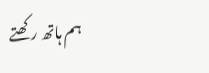ہم ہاتھ رکھتے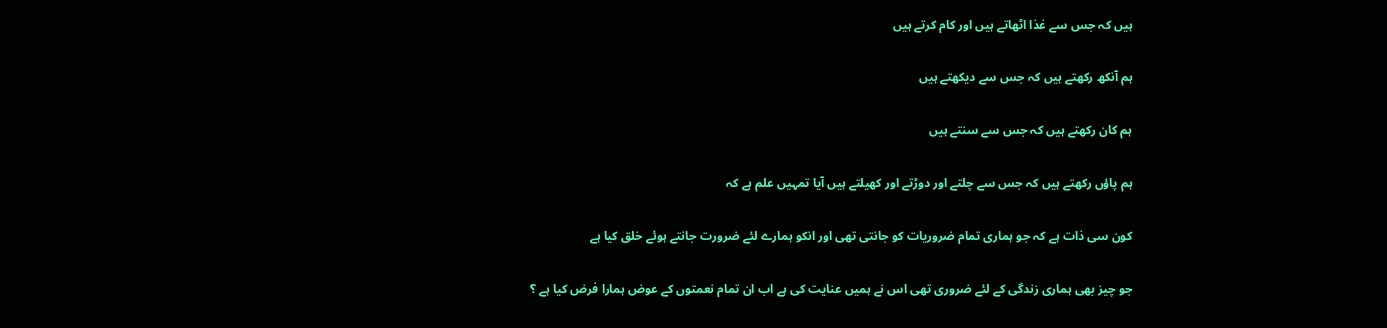ہیں کہ جس سے غذا اٹھاتے ہیں اور کام کرتے ہیں

ہم آنکھ رکھتے ہیں کہ جس سے دیکھتے ہیں

ہم کان رکھتے ہیں کہ جس سے سنتے ہیں

ہم پاؤں رکھتے ہیں کہ جس سے چلتے اور دوڑتے اور کھیلتے ہیں آیا تمہیں علم ہے کہ

کون سی ذات ہے کہ جو ہماری تمام ضروریات کو جانتی تھی اور انکو ہمارے لئے ضرورت جانتے ہوئے خلق کیا ہے

جو چیز بھی ہماری زندگی کے لئے ضروری تھی اس نے ہمیں عنایت کی ہے اب ان تمام نعمتوں کے عوض ہمارا فرض کیا ہے ؟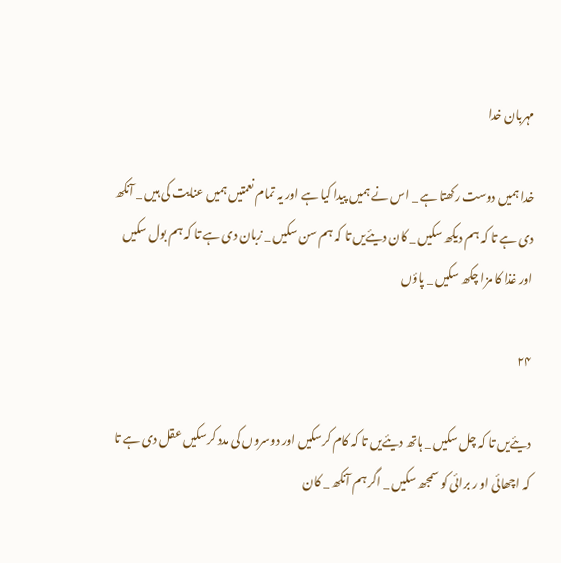مہربان خدا

خدا ہمیں دوست رکھتا ہے _ اس نے ہمیں پیدا کیا ہے اور یہ تمام نعمتیں ہمیں عنایت کی ہیں _ آنکھ دی ہے تا کہ ہم دیکھ سکیں _ کان دیئےیں تا کہ ہم سن سکیں _ زبان دی ہے تا کہ ہم بول سکیں اور غذا کا مزا چکھ سکیں _ پاؤں

۲۴

دیئےیں تا کہ چل سکیں _ ہاتھ دیئےیں تا کہ کام کرسکیں اور دوسروں کی مدد کرسکیں عقل دی ہے تا کہ اچھائی او ر برائی کو سمجھ سکیں _ اگر ہم آنکھ _ کان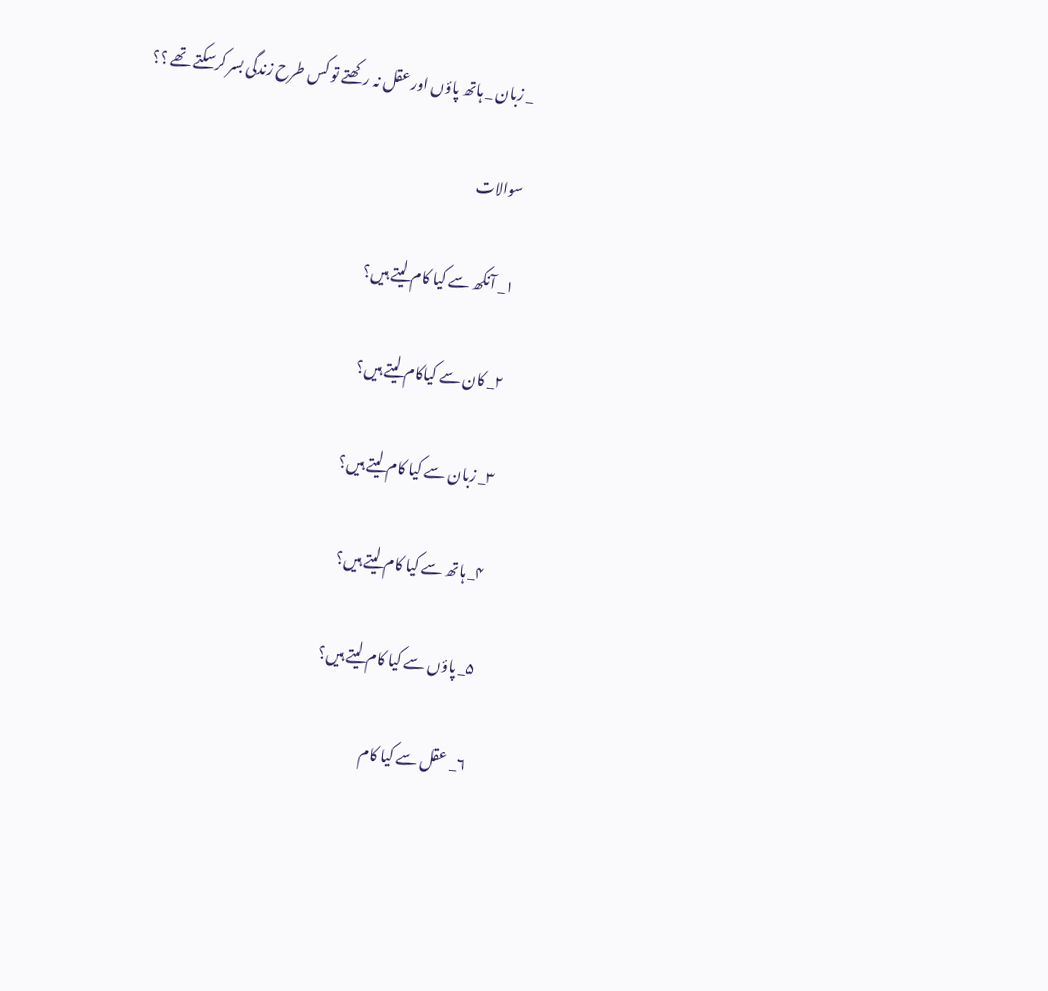_ زبان _ ہاتھ پاؤں اور عقل نہ رکھتے تو کس طرح زندگی بسر کرسکتے تھے ؟؟

سوالات

۱_ آنکھ سے کیا کام لیتے ہیں؟

۲_ کان سے کیاکام لیتے ہیں؟

۳_ زبان سے کیا کام لیتے ہیں؟

۴_ ہاتھ سے کیا کام لیتے ہیں؟

۵_ پاؤں سے کیا کام لیتے ہیں؟

۶_ عقل سے کیا کام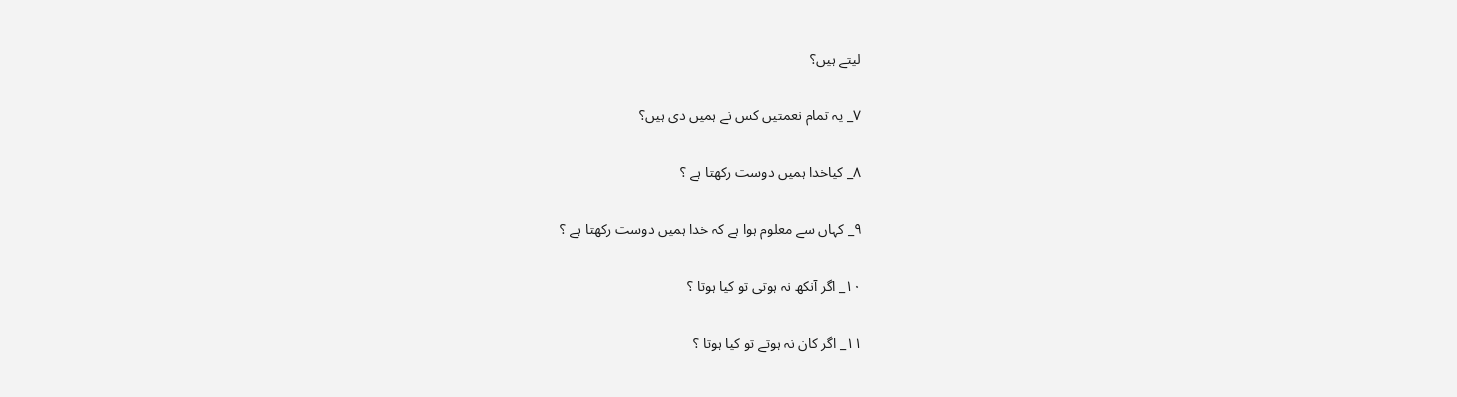لیتے ہیں؟

۷_ یہ تمام نعمتیں کس نے ہمیں دی ہیں؟

۸_ کیاخدا ہمیں دوست رکھتا ہے ؟

۹_ کہاں سے معلوم ہوا ہے کہ خدا ہمیں دوست رکھتا ہے ؟

۱۰_ اگر آنکھ نہ ہوتی تو کیا ہوتا ؟

۱۱_ اگر کان نہ ہوتے تو کیا ہوتا ؟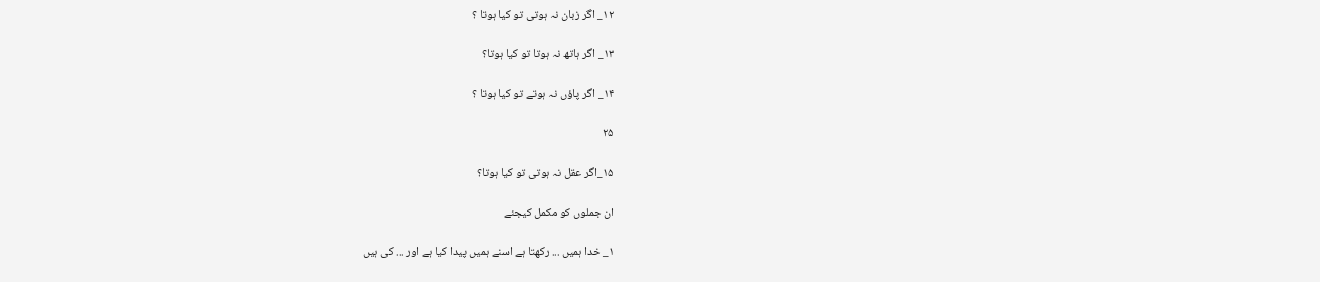۱۲_ اگر زبان نہ ہوتی تو کیا ہوتا ؟

۱۳_ اگر ہاتھ نہ ہوتا تو کیا ہوتا؟

۱۴_ اگر پاؤں نہ ہوتے تو کیا ہوتا ؟

۲۵

۱۵_اگر عقل نہ ہوتی تو کیا ہوتا؟

ان جملوں کو مکمل کیجئے

۱_ خدا ہمیں ... رکھتا ہے اسنے ہمیں پیدا کیا ہے اور ... کی ہیں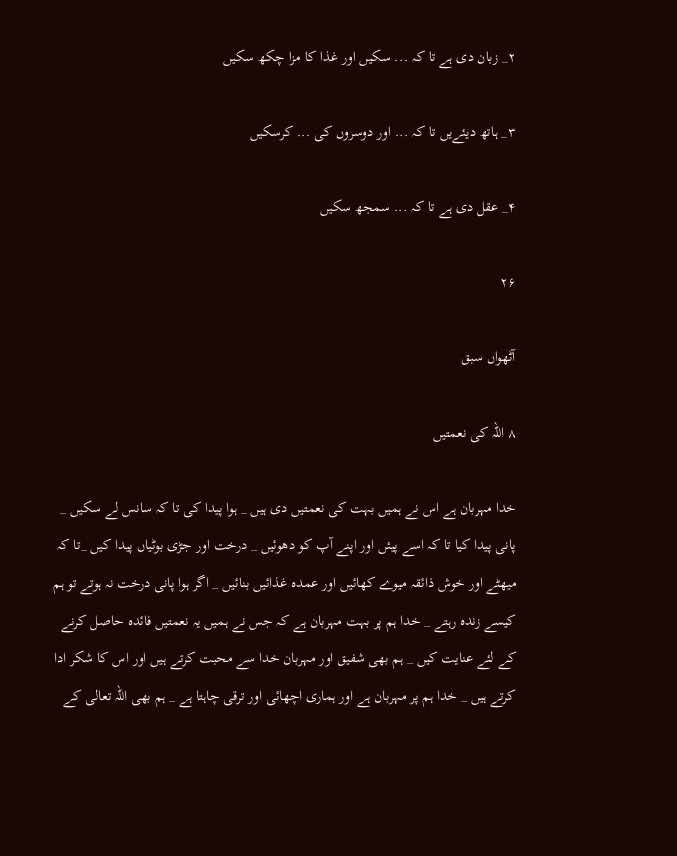۲_ زبان دی ہے تا کہ ... سکیں اور غذا کا مزا چکھ سکیں

۳_ ہاتھ دیئےیں تا کہ ... اور دوسروں کی ... کرسکیں

۴_ عقل دی ہے تا کہ ... سمجھ سکیں

۲۶

آٹھواں سبق

۸ اللہ کی نعمتیں

خدا مہربان ہے اس نے ہمیں بہت کی نعمتیں دی ہیں _ ہوا پیدا کی تا کہ سانس لے سکیں _ پانی پیدا کیا تا کہ اسے پیئں اور اپنے آپ کو دھوئیں _ درخت اور جڑی بوٹیاں پیدا کیں _تا کہ میھٹے اور خوش ذائقہ میوے کھائیں اور عمدہ غذائیں بنائیں _ اگر ہوا پانی درخت نہ ہوتے تو ہم کیسے زندہ رہتے _ خدا ہم پر بہت مہربان ہے کہ جس نے ہمیں یہ نعمتیں فائدہ حاصل کرنے کے لئے عنایت کیں _ ہم بھی شفیق اور مہربان خدا سے محبت کرتے ہیں اور اس کا شکر ادا کرتے ہیں _ خدا ہم پر مہربان ہے اور ہماری اچھائی اور ترقی چاہتا ہے _ ہم بھی اللہ تعالی کے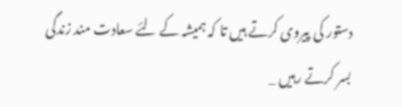دستور کی پیروی کرتے ہیں تا کہ ہمیشہ کے لئے سعادت مند زندگی بسر کرتے رہیں _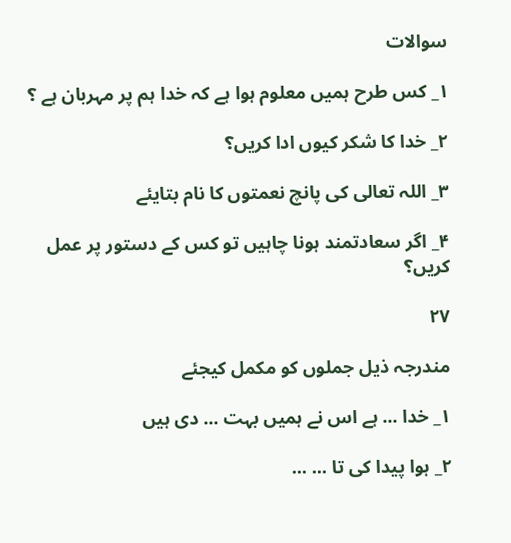سوالات

۱_ کس طرح ہمیں معلوم ہوا ہے کہ خدا ہم پر مہربان ہے ؟

۲_ خدا کا شکر کیوں ادا کریں؟

۳_ اللہ تعالی کی پانچ نعمتوں کا نام بتایئے

۴_ اگر سعادتمند ہونا چاہیں تو کس کے دستور پر عمل کریں؟

۲۷

مندرجہ ذیل جملوں کو مکمل کیجئے

۱_ خدا ... ہے اس نے ہمیں بہت ... دی ہیں

۲_ ہوا پیدا کی تا ... ...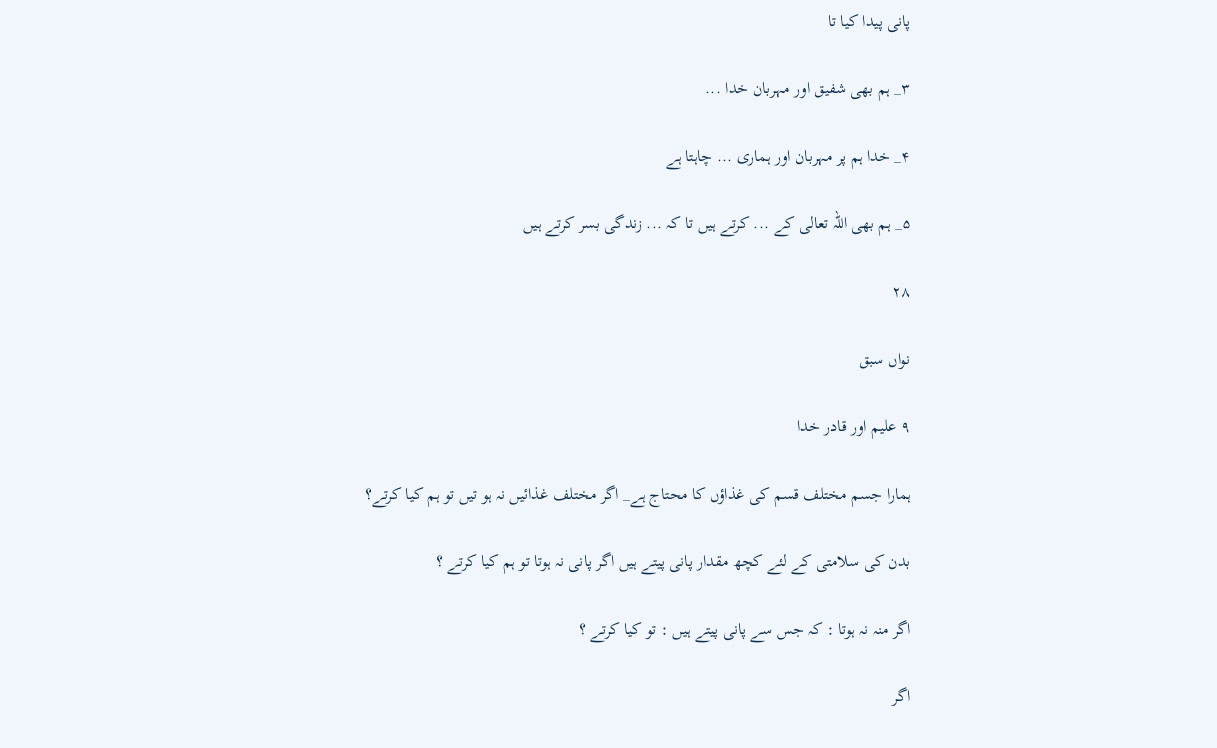پانی پیدا کیا تا

۳_ ہم بھی شفیق اور مہربان خدا ...

۴_ خدا ہم پر مہربان اور ہماری ... چاہتا ہے

۵_ ہم بھی اللہ تعالی کے ... کرتے ہیں تا کہ ... زندگی بسر کرتے ہیں

۲۸

نواں سبق

۹ علیم اور قادر خدا

ہمارا جسم مختلف قسم کی غذاؤں کا محتاج ہے_ اگر مختلف غذائیں نہ ہو تیں تو ہم کیا کرتے؟

بدن کی سلامتی کے لئے کچھ مقدار پانی پیتے ہیں اگر پانی نہ ہوتا تو ہم کیا کرتے ؟

اگر منہ نہ ہوتا : کہ جس سے پانی پیتے ہیں : تو کیا کرتے ؟

اگر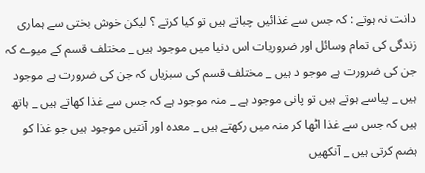دانت نہ ہوتے : کہ جس سے غذائیں چباتے ہیں تو کیا کرتے ؟ لیکن خوش بختی سے ہماری زندگی کی تمام وسائل اور ضروریات اس دنیا میں موجود ہیں _ مختلف قسم کے میوے کہ جن کی ضرورت ہے موجو د ہیں _ مختلف قسم کی سبزیاں کہ جن کی ضرورت ہے موجود ہیں _ پیاسے ہوتے ہیں تو پانی موجود ہے _ منہ موجود ہے کہ جس سے غذا کھاتے ہیں _ ہاتھ ہیں کہ جس سے غذا اٹھا کر منہ میں رکھتے ہیں _ معدہ اور آنتیں موجود ہیں جو غذا کو ہضم کرتی ہیں _ آنکھیں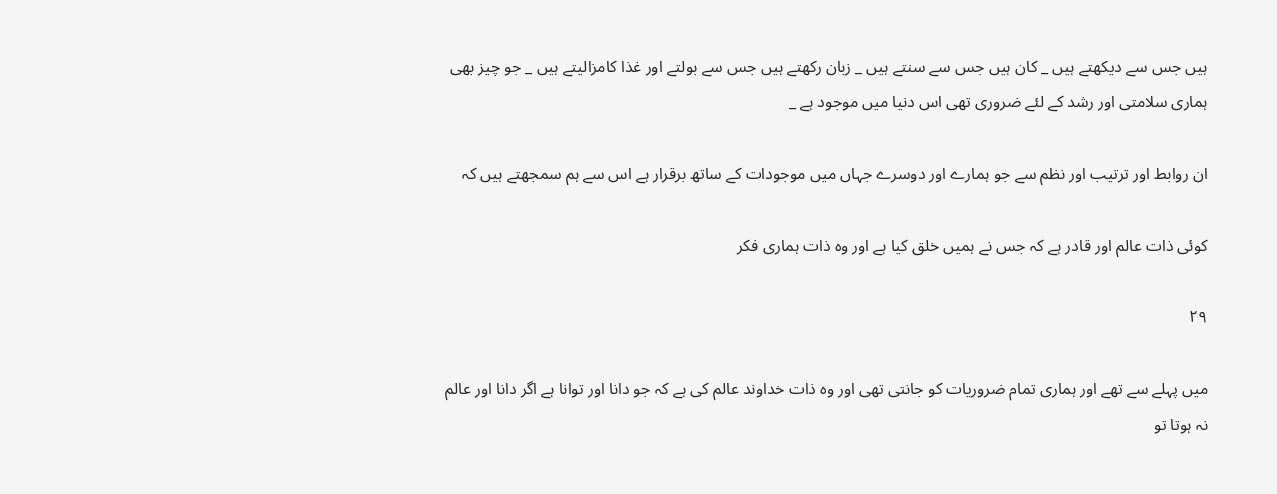ہیں جس سے دیکھتے ہیں _ کان ہیں جس سے سنتے ہیں _ زبان رکھتے ہیں جس سے بولتے اور غذا کامزالیتے ہیں _ جو چیز بھی ہماری سلامتی اور رشد کے لئے ضروری تھی اس دنیا میں موجود ہے _

ان روابط اور ترتیب اور نظم سے جو ہمارے اور دوسرے جہاں میں موجودات کے ساتھ برقرار ہے اس سے ہم سمجھتے ہیں کہ

کوئی ذات عالم اور قادر ہے کہ جس نے ہمیں خلق کیا ہے اور وہ ذات ہماری فکر

۲۹

میں پہلے سے تھے اور ہماری تمام ضروریات کو جانتی تھی اور وہ ذات خداوند عالم کی ہے کہ جو دانا اور توانا ہے اگر دانا اور عالم نہ ہوتا تو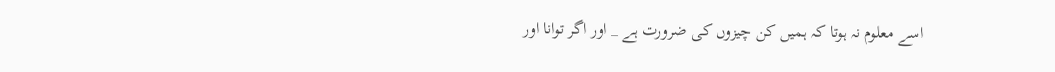اسے معلوم نہ ہوتا کہ ہمیں کن چیزوں کی ضرورت ہے _ اور اگر توانا اور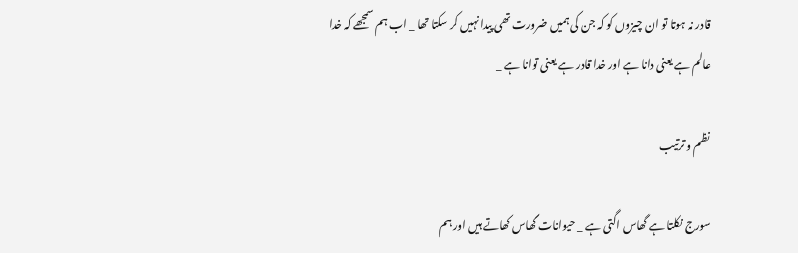قادر نہ ہوتا تو ان چیزوں کو کہ جن کی ہمیں ضرورت تھی پیدا نہیں کر سکتا تھا _ اب ہم سمجھے کہ خدا عالم ہے یعنی دانا ہے اور خدا قادر ہے یعنی توانا ہے _

نظم و ترتیب

سورج نکلتا ہے گھاس اگتی ہے _ حیوانات گھاس کھاتے ہیں اور ہم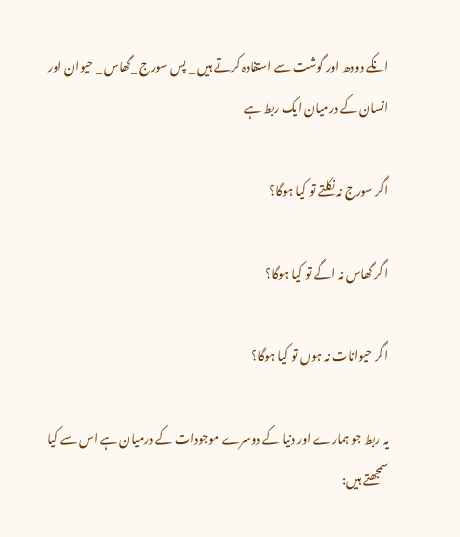انکے دودھ اور گوشت سے استفادہ کرتے ہیں _ پس سورج _گھاس _ حیوان اور انسان کے درمیان ایک ربط ہے

اگر سورج نہ نکلتے تو کیا ہوگا؟

اگر گھاس نہ اگے تو کیا ہوگا؟

اگر حیوانات نہ ہوں تو کیا ہوگا؟

یہ ربط جو ہمارے اور دنیا کے دوسرے موجودات کے درمیان ہے اس سے کیا سمجھتے ہیں: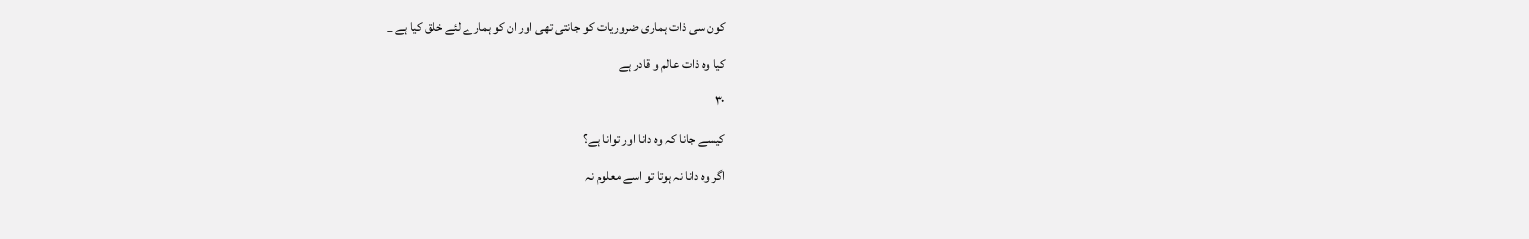کون سی ذات ہماری ضروریات کو جانتی تھی اور ان کو ہمارے لئے خلق کیا ہے _

کیا وہ ذات عالم و قادر ہے

۳۰

کیسے جانا کہ وہ دانا اور توانا ہے؟

اگر وہ دانا نہ ہوتا تو اسے معلوم نہ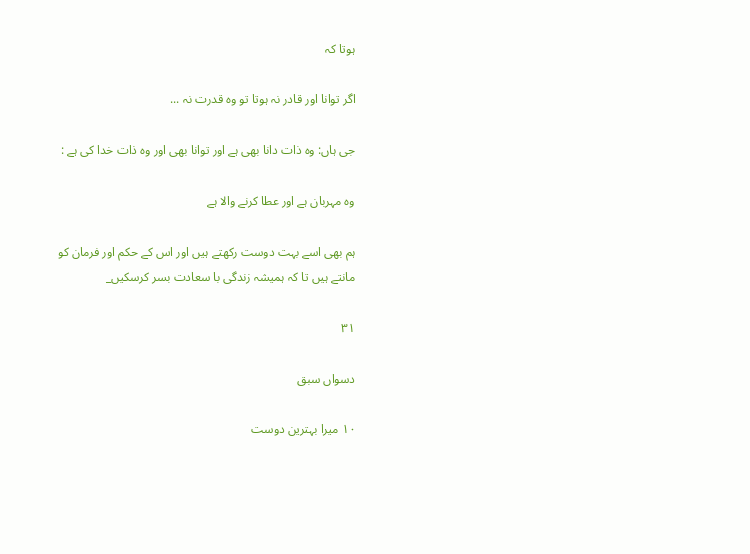ہوتا کہ

اگر توانا اور قادر نہ ہوتا تو وہ قدرت نہ ...

جی ہاں: وہ ذات دانا بھی ہے اور توانا بھی اور وہ ذات خدا کی ہے :

وہ مہربان ہے اور عطا کرنے والا ہے

ہم بھی اسے بہت دوست رکھتے ہیں اور اس کے حکم اور فرمان کو مانتے ہیں تا کہ ہمیشہ زندگی با سعادت بسر کرسکیں_

۳۱

دسواں سبق

۱۰ میرا بہترین دوست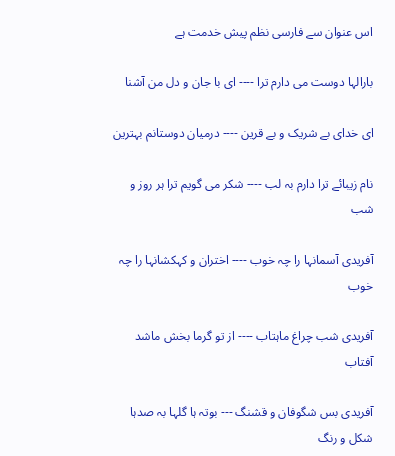اس عنوان سے فارسی نظم پیش خدمت ہے

بارالہا دوست می دارم ترا ---- ای با جان و دل من آشنا

ای خدای بے شریک و بے قرین ---- درمیان دوستانم بہترین

نام زیبائے ترا دارم بہ لب ---- شکر می گویم ترا ہر روز و شب

آفریدی آسمانہا را چہ خوب ---- اختران و کہکشانہا را چہ خوب

آفریدی شب چراغ ماہتاب ---- از تو گرما بخش ماشد آفتاب

آفریدی بس شگوفان و قشنگ --- بوتہ ہا گلہا بہ صدہا شکل و رنگ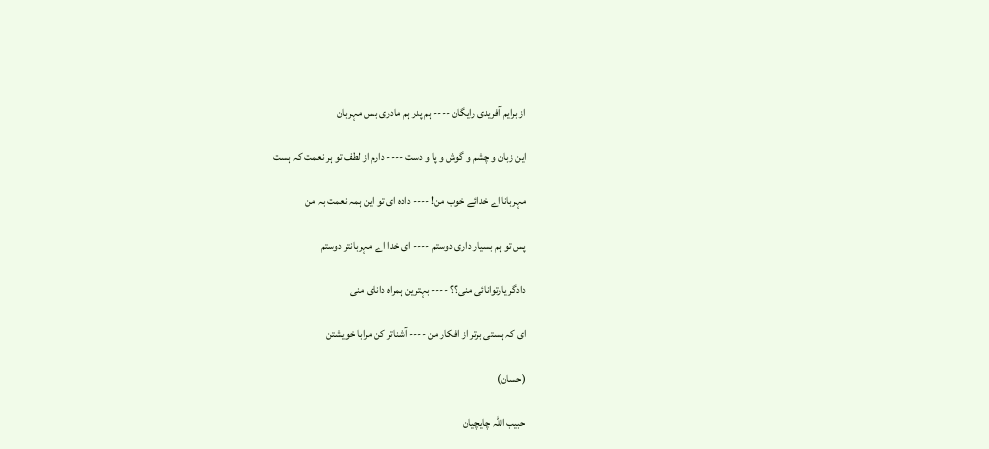از برایم آفریدی رایگان ---- ہم پدر ہم مادری بس مہربان

این زبان و چشم و گوش و پا و دست ---- دارم از لطف تو ہر نعمت کہ ہست

مہربانااے خدائے خوب من! ---- دادہ ای تو این ہمہ نعمت بہ من

پس تو ہم بسیار داری دوستم ---- ای خدا اے مہربانتر دوستم

دادگر یارتوانائی منی؟؟ ---- بہترین ہمراہ دانای منی

ای کہ ہستی برتر از افکار من ---- آشناتر کن مرابا خویشتن

(حسان)

حبیب اللہ چایچیان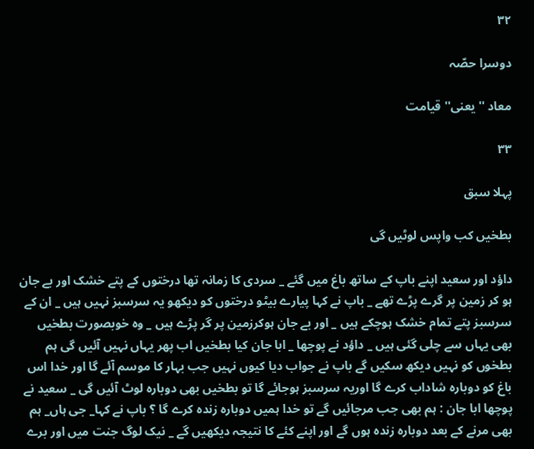۳۲

دوسرا حصّہ

معاد ''یعنی'' قیامت

۳۳

پہلا سبق

بطخیں کب واپس لوٹیں گی

داؤد اور سعید اپنے باپ کے ساتھ باغ میں گئے _ سردی کا زمانہ تھا درختوں کے پتے خشک اور بے جان ہو کر زمین پر گرے پڑے تھے _ باپ نے کہا پیارے بیٹو درختوں کو دیکھو یہ سرسبز نہیں ہیں _ ان کے سرسبز پتے تمام خشک ہوچکے ہیں _ اور بے جان ہوکرزمین پر گر پڑے ہیں _ وہ خوبصورت بطخیں بھی یہاں سے چلی گئی ہیں _ داؤد نے پوچھا _ ابا جان کیا بطخیں اب پھر یہاں نہیں آئیں گی ہم بطخوں کو نہیں دیکھ سکیں گے باپ نے جواب دیا کیوں نہیں جب بہار کا موسم آئے گا اور خدا اس باغ کو دوبارہ شاداب کرے گا اوریہ سرسبز ہوجائے گا تو بطخیں بھی دوبارہ لوٹ آئیں گی _ سعید نے پوچھا ابا جان : ہم بھی جب مرجائیں گے تو خدا ہمیں دوبارہ زندہ کرے گا ؟ باپ نے کہا_ جی ہاں_ ہم بھی مرنے کے بعد دوبارہ زندہ ہوں گے اور اپنے کئے کا نتیجہ دیکھیں گے _ نیک لوگ جنت میں اور برے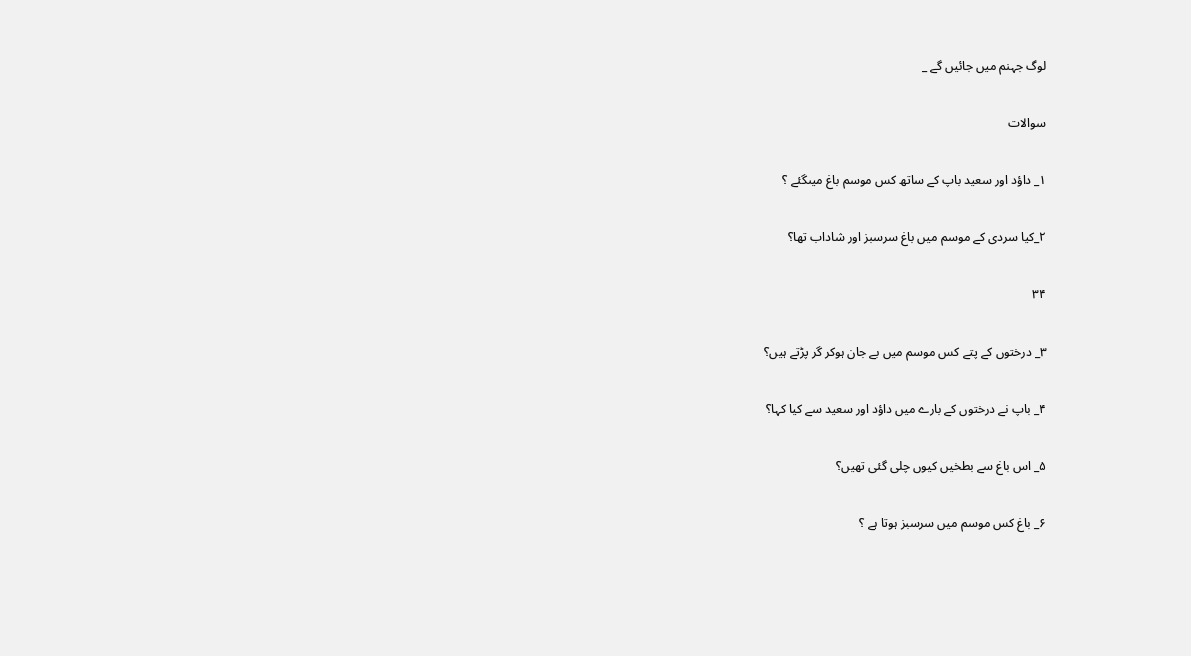لوگ جہنم میں جائیں گے _

سوالات

۱_ داؤد اور سعید باپ کے ساتھ کس موسم باغ میںگئے ؟

۲_کیا سردی کے موسم میں باغ سرسبز اور شاداب تھا؟

۳۴

۳_ درختوں کے پتے کس موسم میں بے جان ہوکر گر پڑتے ہیں؟

۴_ باپ نے درختوں کے بارے میں داؤد اور سعید سے کیا کہا؟

۵_ اس باغ سے بطخیں کیوں چلی گئی تھیں؟

۶_ باغ کس موسم میں سرسبز ہوتا ہے ؟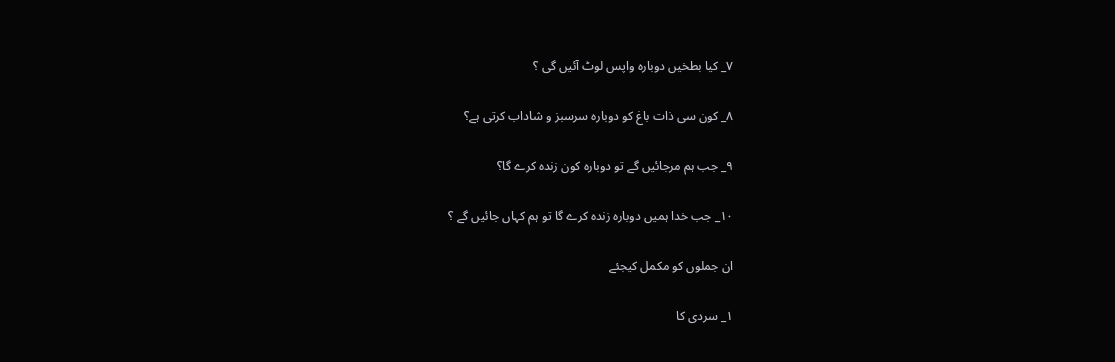۷_ کیا بطخیں دوبارہ واپس لوٹ آئیں گی ؟

۸_ کون سی ذات باغ کو دوبارہ سرسبز و شاداب کرتی ہے؟

۹_ جب ہم مرجائیں گے تو دوبارہ کون زندہ کرے گا؟

۱۰_ جب خدا ہمیں دوبارہ زندہ کرے گا تو ہم کہاں جائیں گے ؟

ان جملوں کو مکمل کیجئے

۱_ سردی کا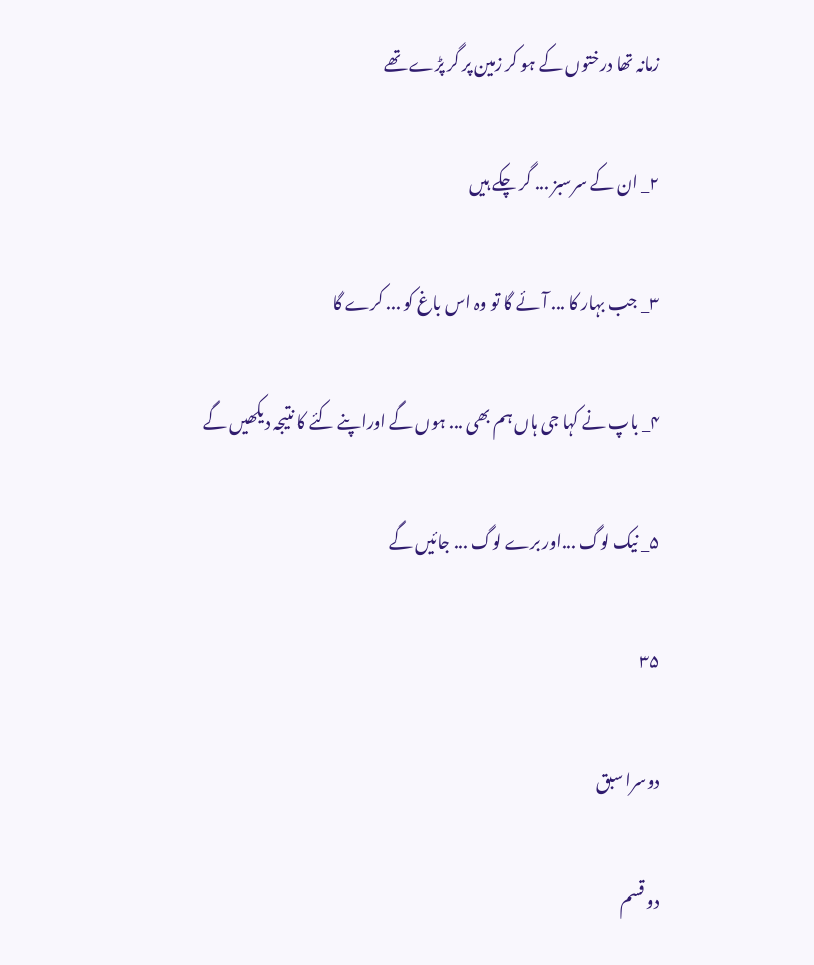زمانہ تھا درختوں کے ہو کر زمین پر گر پڑے تھے

۲_ ان کے سرسبز ... گر چکے ہیں

۳_ جب بہار کا ... آئے گا تو وہ اس باغ کو ... کرے گا

۴_ باپ نے کہا جی ہاں ہم بھی ... ہوں گے اوراپنے کئے کا نتیجہ دیکھیں گے

۵_ نیک لوگ ...اور برے لوگ ... جائیں گے

۳۵

دوسرا سبق

دو قسم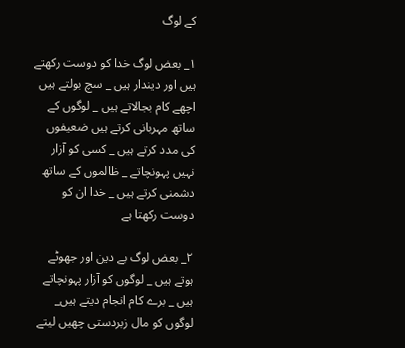کے لوگ

۱_ بعض لوگ خدا کو دوست رکھتے ہیں اور دیندار ہیں _ سچ بولتے ہیں اچھے کام بجالاتے ہیں _ لوگوں کے ساتھ مہربانی کرتے ہیں ضعیفوں کی مدد کرتے ہیں _ کسی کو آزار نہیں پہونچاتے _ ظالموں کے ساتھ دشمنی کرتے ہیں _ خدا ان کو دوست رکھتا ہے

۲_ بعض لوگ بے دین اور جھوٹے ہوتے ہیں _ لوگوں کو آزار پہونچاتے ہیں _ برے کام انجام دیتے ہیں_ لوگوں کو مال زبردستی چھیں لیتے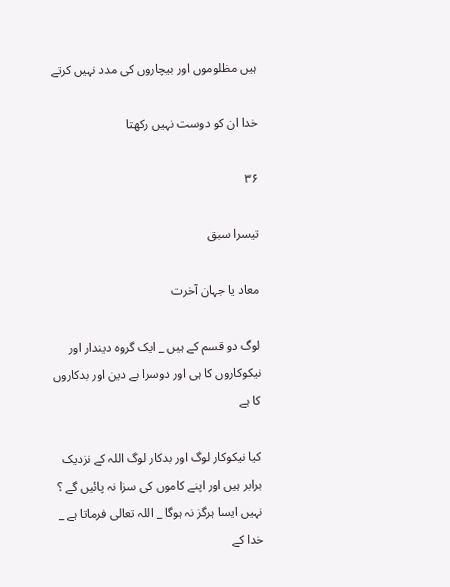ہیں مظلوموں اور بیچاروں کی مدد نہیں کرتے

خدا ان کو دوست نہیں رکھتا

۳۶

تیسرا سبق

معاد یا جہان آخرت

لوگ دو قسم کے ہیں _ ایک گروہ دیندار اور نیکوکاروں کا ہی اور دوسرا بے دین اور بدکاروں کا ہے

کیا نیکوکار لوگ اور بدکار لوگ اللہ کے نزدیک برابر ہیں اور اپنے کاموں کی سزا نہ پائیں گے ؟ نہیں ایسا ہرگز نہ ہوگا _ اللہ تعالی فرماتا ہے _ خدا کے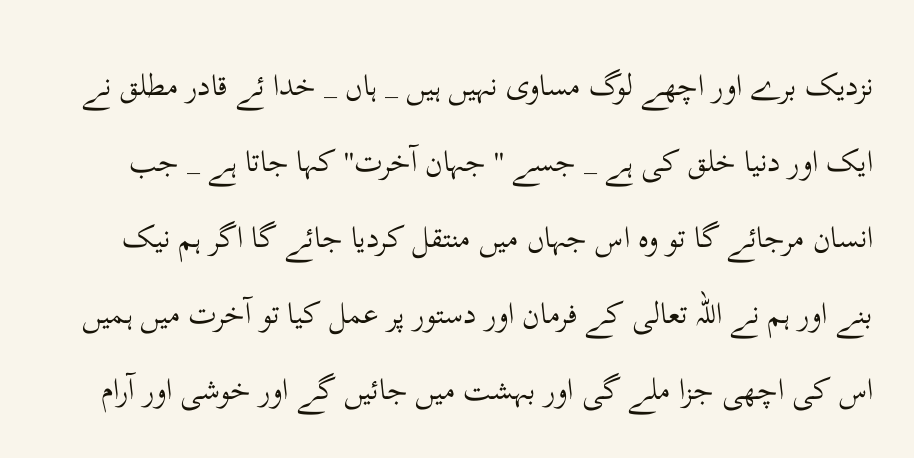نزدیک برے اور اچھے لوگ مساوی نہیں ہیں _ ہاں _ خدا ئے قادر مطلق نے ایک اور دنیا خلق کی ہے _ جسے '' جہان آخرت'' کہا جاتا ہے _ جب انسان مرجائے گا تو وہ اس جہاں میں منتقل کردیا جائے گا اگر ہم نیک بنے اور ہم نے اللہ تعالی کے فرمان اور دستور پر عمل کیا تو آخرت میں ہمیں اس کی اچھی جزا ملے گی اور بہشت میں جائیں گے اور خوشی اور آرام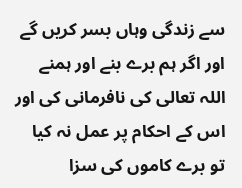سے زندگی وہاں بسر کریں گے اور اگر ہم برے بنے اور ہمنے اللہ تعالی کی نافرمانی کی اور اس کے احکام پر عمل نہ کیا تو برے کاموں کی سزا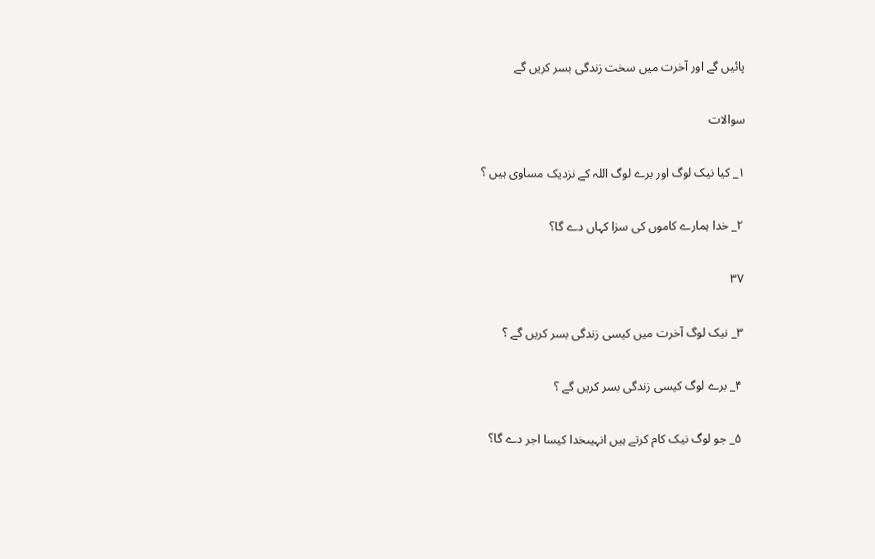پائیں گے اور آخرت میں سخت زندگی بسر کریں گے

سوالات

۱_ کیا نیک لوگ اور برے لوگ اللہ کے نزدیک مساوی ہیں ؟

۲_ خدا ہمارے کاموں کی سزا کہاں دے گا؟

۳۷

۳_ نیک لوگ آخرت میں کیسی زندگی بسر کریں گے ؟

۴_ برے لوگ کیسی زندگی بسر کریں گے ؟

۵_ جو لوگ نیک کام کرتے ہیں انہیںخدا کیسا اجر دے گا؟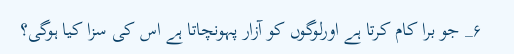۶_ جو برا کام کرتا ہے اورلوگوں کو آزار پہونچاتا ہے اس کی سزا کیا ہوگی؟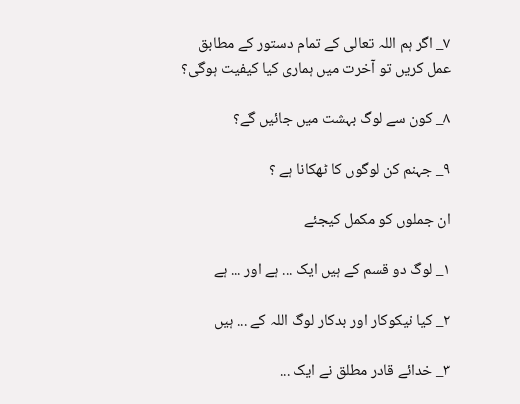۷_ اگر ہم اللہ تعالی کے تمام دستور کے مطابق عمل کریں تو آخرت میں ہماری کیا کیفیت ہوگی؟

۸_ کون سے لوگ بہشت میں جائیں گے؟

۹_ جہنم کن لوگوں کا ٹھکانا ہے ؟

ان جملوں کو مکمل کیجئے

۱_ لوگ دو قسم کے ہیں ایک ... ہے اور ... ہے

۲_ کیا نیکوکار اور بدکار لوگ اللہ کے ... ہیں

۳_ خدائے قادر مطلق نے ایک ...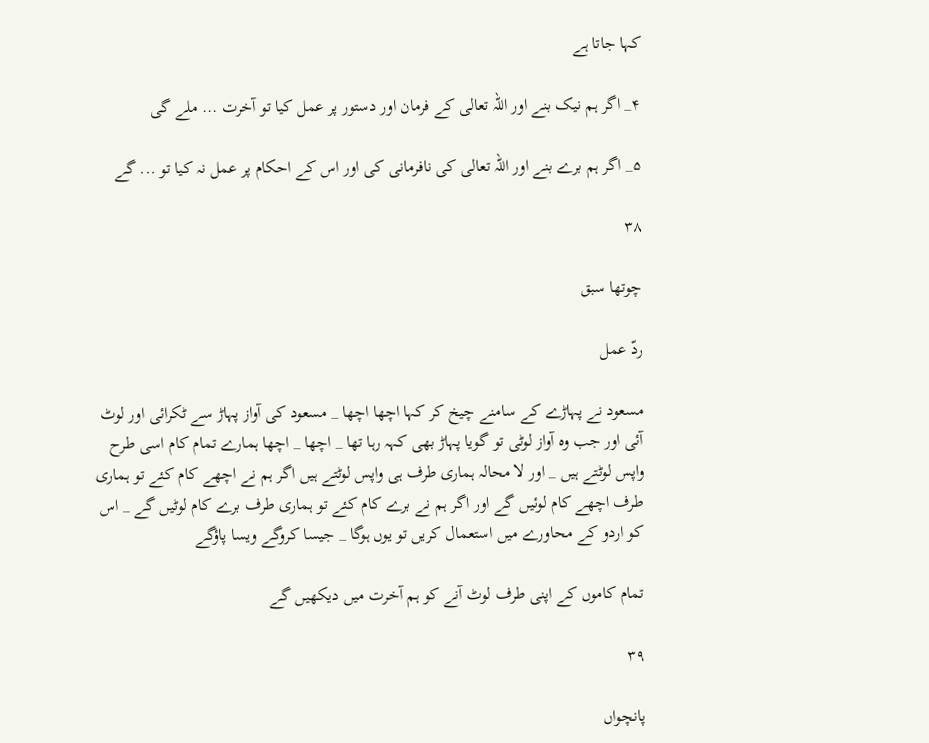کہا جاتا ہے

۴_ اگر ہم نیک بنے اور اللہ تعالی کے فرمان اور دستور پر عمل کیا تو آخرت ... ملے گی

۵_ اگر ہم برے بنے اور اللہ تعالی کی نافرمانی کی اور اس کے احکام پر عمل نہ کیا تو ... گے

۳۸

چوتھا سبق

ردّ عمل

مسعود نے پہاڑے کے سامنے چیخ کر کہا اچھا اچھا _ مسعود کی آواز پہاڑ سے ٹکرائی اور لوٹ آئی اور جب وہ آواز لوٹی تو گویا پہاڑ بھی کہہ رہا تھا _ اچھا _ اچھا ہمارے تمام کام اسی طرح واپس لوٹتے ہیں _ اور لا محالہ ہماری طرف ہی واپس لوٹتے ہیں اگر ہم نے اچھے کام کئے تو ہماری طرف اچھے کام لوئیں گے اور اگر ہم نے برے کام کئے تو ہماری طرف برے کام لوٹیں گے _ اس کو اردو کے محاورے میں استعمال کریں تو یوں ہوگا _ جیسا کروگے ویسا پاؤگے

تمام کاموں کے اپنی طرف لوٹ آنے کو ہم آخرت میں دیکھیں گے

۳۹

پانچواں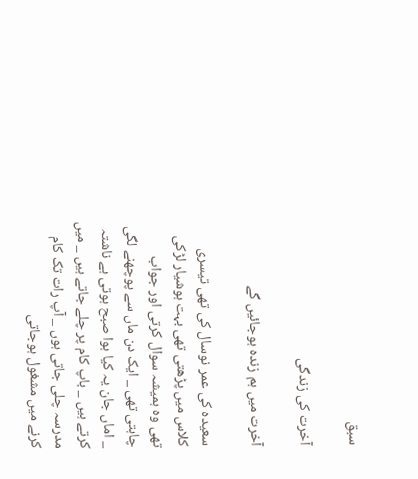سبق

آخرت کی زندگی

آخرت میں ہم زندہ ہوجائیں گے

سعیدہ کی عمر نوسال کی تھی تیسری کلاس میں پڑھتی تھی بہت ہوشیار لڑکی تھی وہ ہمیشہ سوال کرتی اور جواب چاہتی تھی _ ایک دن ماں سے پوچھنے لگی _ اماں جان یہ کیا ہوا صبح ہوتی ہے ناشتہ کرتے ہیں _ باپ کام پر چلے جاتے ہیں _ میں مدرسہ چلی جاتی ہوں _ آپ رات تک کام کرنے میں مشغول ہوجاتی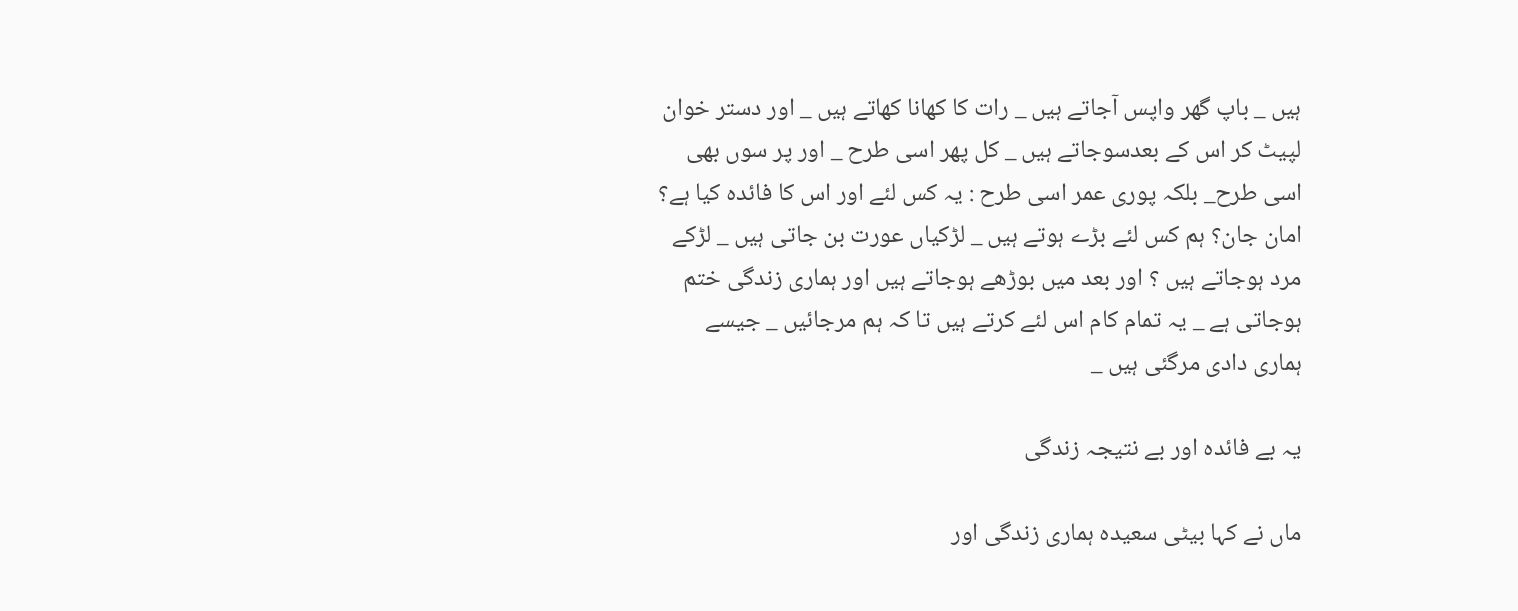ہیں _ باپ گھر واپس آجاتے ہیں _ رات کا کھانا کھاتے ہیں _ اور دستر خوان لپیٹ کر اس کے بعدسوجاتے ہیں _ کل پھر اسی طرح _ اور پر سوں بھی اسی طرح_ بلکہ پوری عمر اسی طرح : یہ کس لئے اور اس کا فائدہ کیا ہے؟ امان جان؟ ہم کس لئے بڑے ہوتے ہیں _ لڑکیاں عورت بن جاتی ہیں _ لڑکے مرد ہوجاتے ہیں ؟ اور بعد میں بوڑھے ہوجاتے ہیں اور ہماری زندگی ختم ہوجاتی ہے _ یہ تمام کام اس لئے کرتے ہیں تا کہ ہم مرجائیں _ جیسے ہماری دادی مرگئی ہیں _

یہ بے فائدہ اور بے نتیجہ زندگی

ماں نے کہا بیٹی سعیدہ ہماری زندگی اور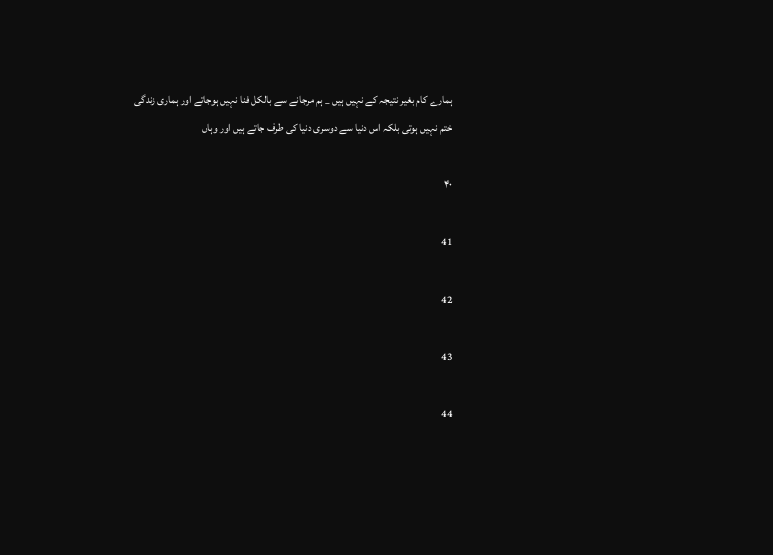ہمارے کام بغیر نتیجہ کے نہیں ہیں _ ہم مرجانے سے بالکل فنا نہیں ہوجاتے اور ہماری زندگی ختم نہیں ہوتی بلکہ اس دنیا سے دوسری دنیا کی طرف جاتے ہیں اور وہاں

۴۰

41

42

43

44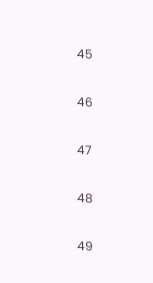45

46

47

48

49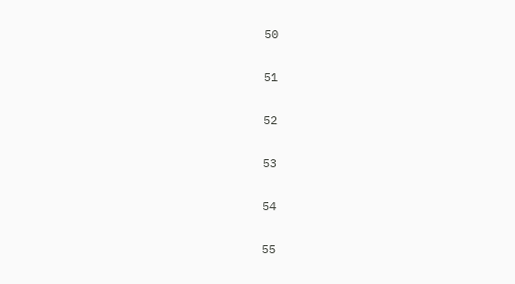50

51

52

53

54

55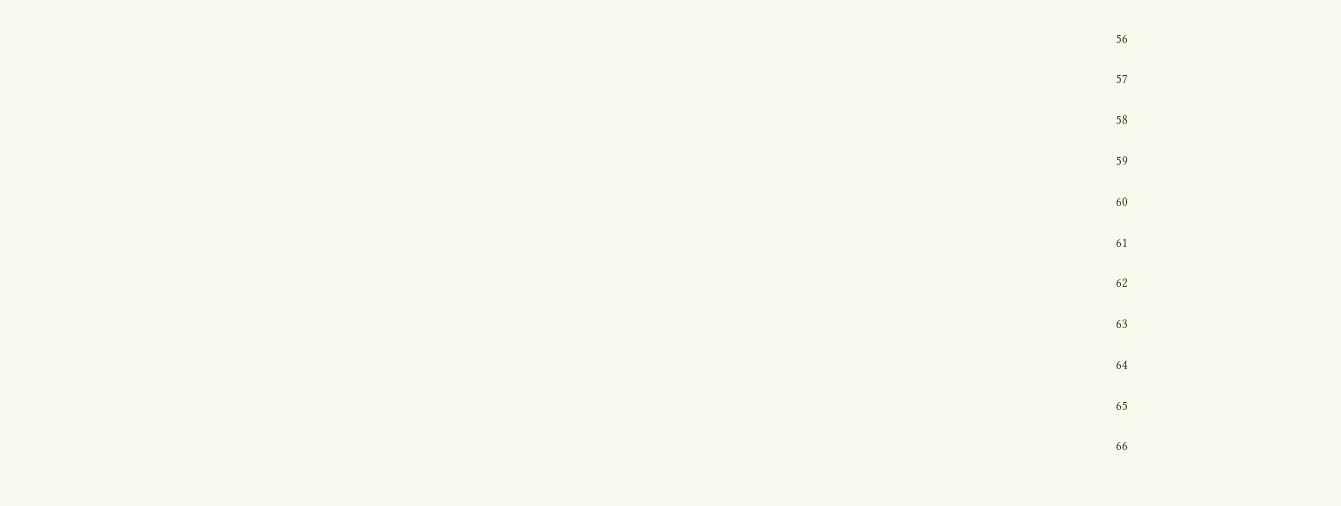56

57

58

59

60

61

62

63

64

65

66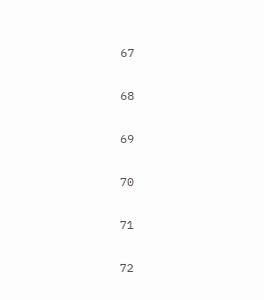67

68

69

70

71

72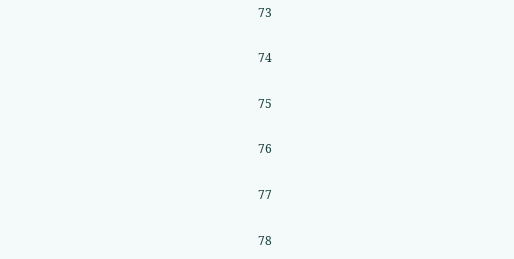73

74

75

76

77

78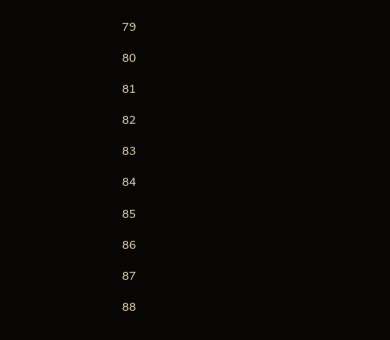79

80

81

82

83

84

85

86

87

88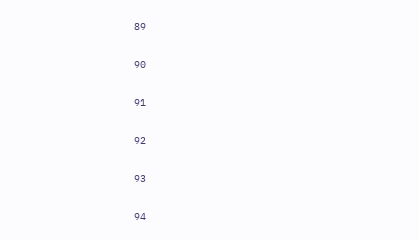89

90

91

92

93

94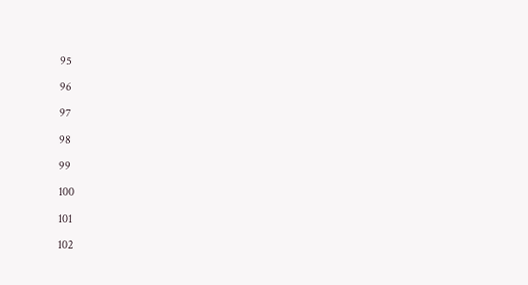95

96

97

98

99

100

101

102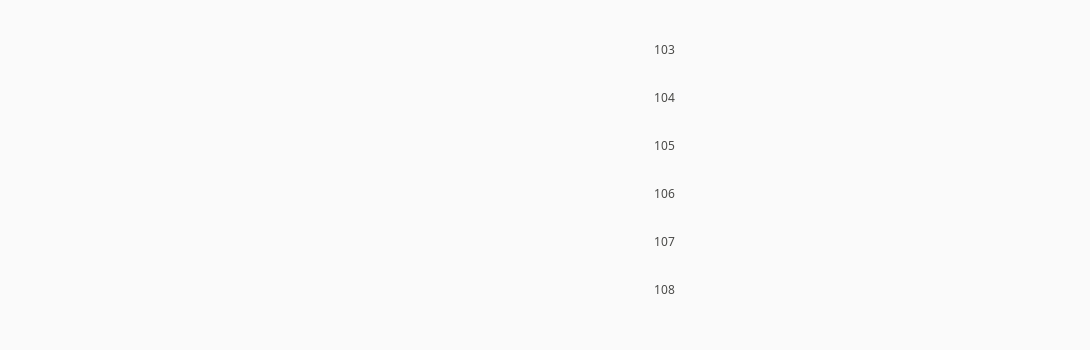103

104

105

106

107

108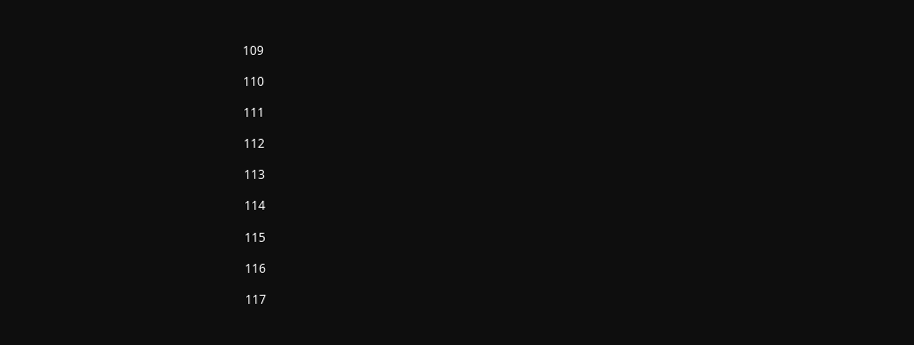109

110

111

112

113

114

115

116

117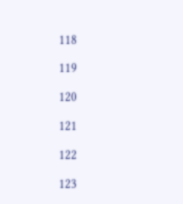118

119

120

121

122

123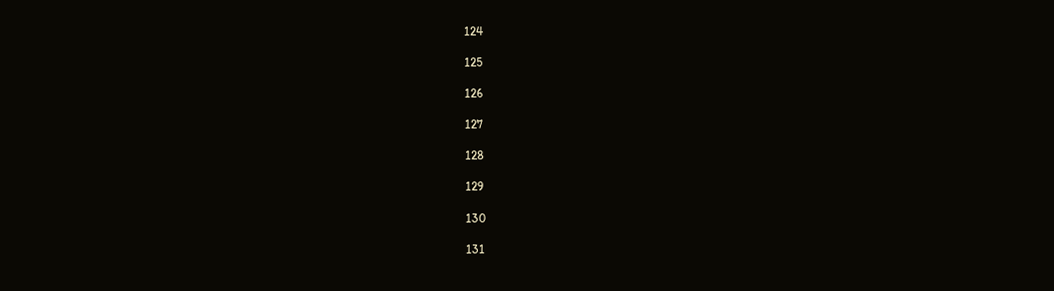124

125

126

127

128

129

130

131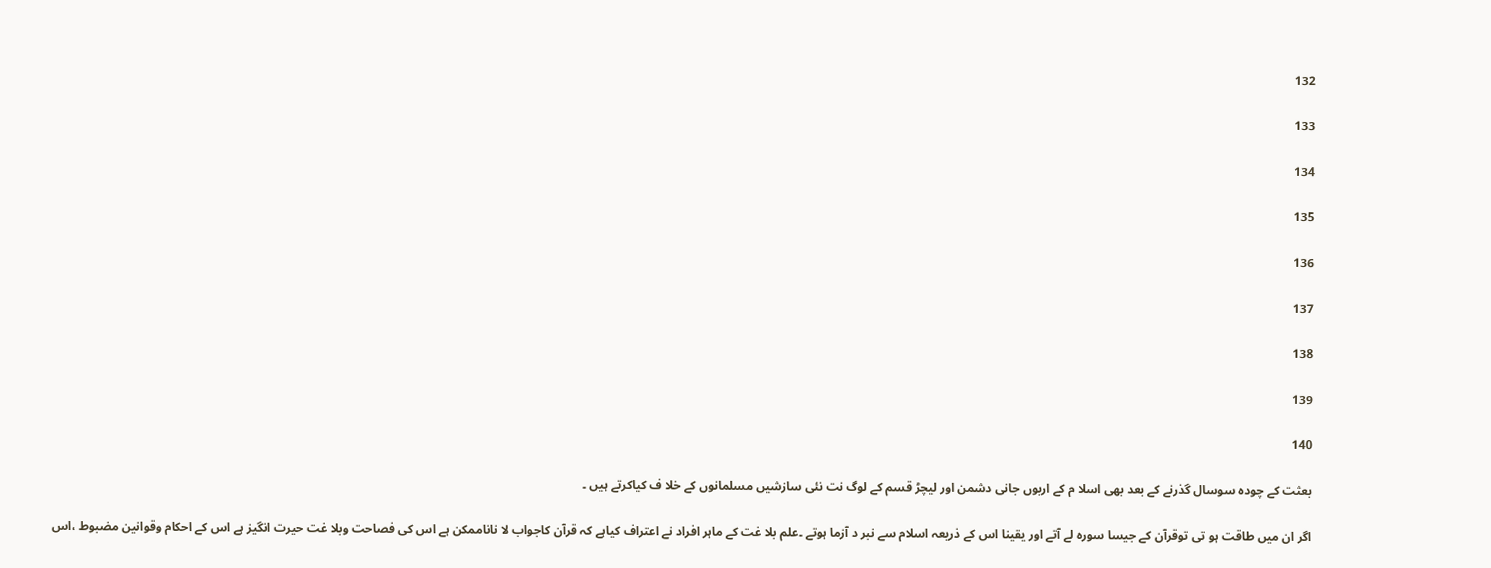132

133

134

135

136

137

138

139

140

بعثت کے چودہ سوسال گذرنے کے بعد بھی اسلا م کے اربوں جانی دشمن اور لیچڑ قسم کے لوگ نت نئی سازشیں مسلمانوں کے خلا ف کیاکرتے ہیں ۔

اگر ان میں طاقت ہو تی توقرآن کے جیسا سورہ لے آتے اور یقینا اس کے ذریعہ اسلام سے نبر د آزما ہوتے ۔علم بلا غت کے ماہر افراد نے اعتراف کیاہے کہ قرآن کاجواب لا ناناممکن ہے اس کی فصاحت وبلا غت حیرت انگیز ہے اس کے احکام وقوانین مضبوط ،اس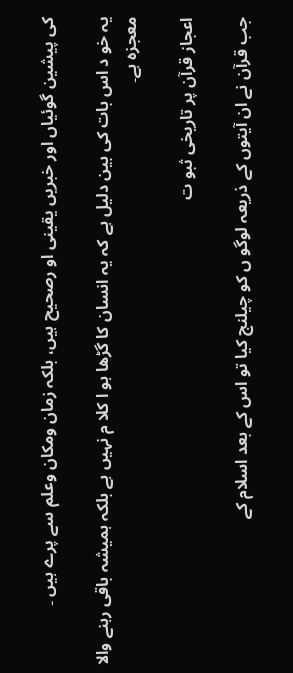کی پیشین گوئیاں اور خبریں یقینی او رصحیح ہیں، بلکہ زمان ومکان وعلم سے پرے ہیں ۔

یہ خو د اس بات کی بین دلیل ہے کہ یہ انسان کا گڑھا ہو ا کلا م نہیں ہے بلکہ ہمیشہ باقی رہنے والا معجزہ ہے۔

اعجاز قرآن پر تاریخی ثبو ت

جب قرآن نے ان آیتوں کے ذریعہ لوگو ں کو چیلنج کیا تو اس کے بعد اسلام کے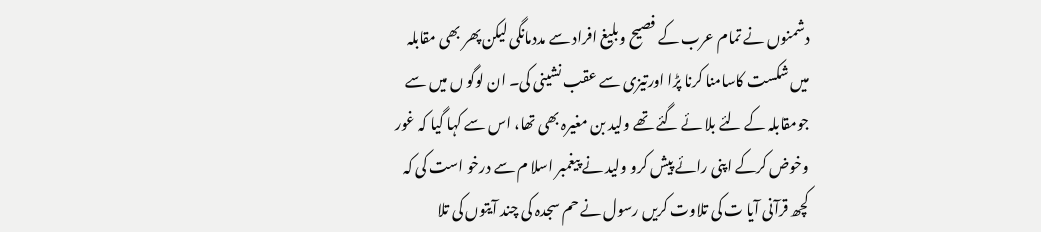دشمنوں نے تمام عرب کے فصیح وبلیغ افراد سے مددمانگی لیکن پھر بھی مقابلہ میں شکست کاسامنا کرنا پڑا اورتیزی سے عقب نشینی کی۔ ان لوگو ں میں سے جومقابلہ کے لئے بلا ئے گئے تھے ولید بن مغیرہ بھی تھا، اس سے کہا گیا کہ غور وخوض کرکے اپنی رائے پیش کرو ولید نے پیغمبر اسلا م سے درخو است کی کہ کچھ قرآنی آیا ت کی تلاوت کریں رسول نے حم سجدہ کی چند آیتوں کی تلا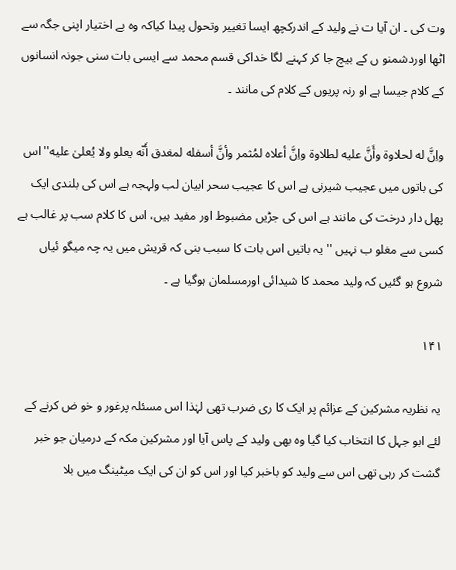وت کی ۔ ان آیا ت نے ولید کے اندرکچھ ایسا تغییر وتحول پیدا کیاکہ وہ بے اختیار اپنی جگہ سے اٹھا اوردشمنو ں کے بیچ جا کر کہنے لگا خداکی قسم محمد سے ایسی بات سنی جونہ انسانوں کے کلام جیسا ہے او رنہ پریوں کے کلام کی مانند ۔

واِنَّ له لحلاوة وأَنَّ علیه لطلاوة واِنَّ أعلاه لمُثمر وأنَّ أسفله لمغدق أَنّه یعلو ولا یُعلیٰ علیه''اس کی باتوں میں عجیب شیرنی ہے اس کا عجیب سحر ابیان لب ولہجہ ہے اس کی بلندی ایک پھل دار درخت کی مانند ہے اس کی جڑیں مضبوط اور مفید ہیں، اس کا کلام سب پر غالب ہے کسی سے مغلو ب نہیں ''یہ باتیں اس بات کا سبب بنی کہ قریش میں یہ چہ میگو ئیاں شروع ہو گئیں کہ ولید محمد کا شیدائی اورمسلمان ہوگیا ہے ۔

۱۴۱

یہ نظریہ مشرکین کے عزائم پر ایک کا ری ضرب تھی لہٰذا اس مسئلہ پرغور و خو ض کرنے کے لئے ابو جہل کا انتخاب کیا گیا وہ بھی ولید کے پاس آیا اور مشرکین مکہ کے درمیان جو خبر گشت کر رہی تھی اس سے ولید کو باخبر کیا اور اس کو ان کی ایک میٹینگ میں بلا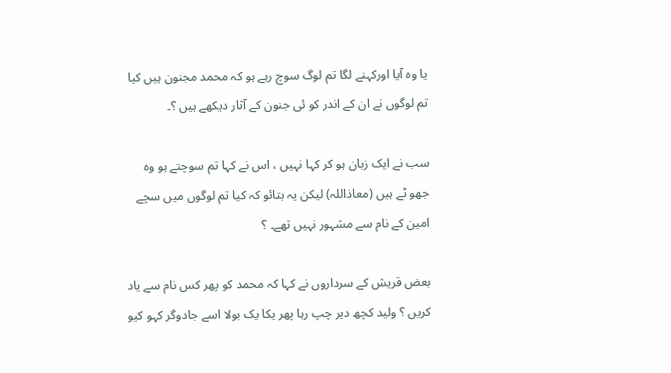یا وہ آیا اورکہنے لگا تم لوگ سوچ رہے ہو کہ محمد مجنون ہیں کیا تم لوگوں نے ان کے اندر کو ئی جنون کے آثار دیکھے ہیں ؟۔

سب نے ایک زبان ہو کر کہا نہیں ، اس نے کہا تم سوچتے ہو وہ جھو ٹے ہیں (معاذاللہ) لیکن یہ بتائو کہ کیا تم لوگوں میں سچے امین کے نام سے مشہور نہیں تھے۔ ؟

بعض قریش کے سرداروں نے کہا کہ محمد کو پھر کس نام سے یاد کریں ؟ ولید کچھ دیر چپ رہا پھر یکا یک بولا اسے جادوگر کہو کیو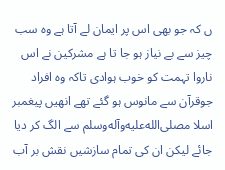ں کہ جو بھی اس پر ایمان لے آتا ہے وہ سب چیز سے بے نیاز ہو جا تا ہے مشرکین نے اس ناروا تہمت کو خوب ہوادی تاکہ وہ افراد جوقرآن سے مانوس ہو گئے تھے انھیں پیغمبر اسلا مصلى‌الله‌عليه‌وآله‌وسلم سے الگ کر دیا جائے لیکن ان کی تمام سازشیں نقش بر آب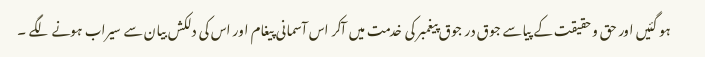ہو گئیں اور حق وحقیقت کے پیاسے جوق در جوق پیغمبر کی خدمت میں آکر اس آسمانی پیغام اور اس کی دلکش بیان سے سیراب ہونے لگے ۔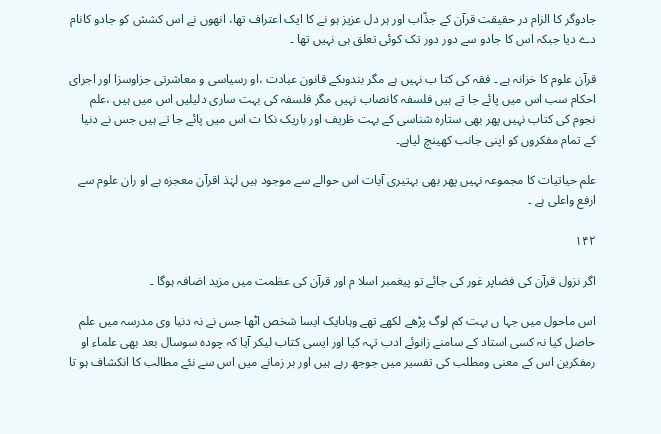جادوگر کا الزام در حقیقت قرآن کے جذّاب اور ہر دل عزیز ہو نے کا ایک اعتراف تھا، انھوں نے اس کشش کو جادو کانام دے دیا جبکہ اس کا جادو سے دور دور تک کوئی تعلق ہی نہیں تھا ۔

قرآن علوم کا خزانہ ہے ۔ فقہ کی کتا ب نہیں ہے مگر بندوںکے قانون عبادت ،او رسیاسی و معاشرتی جزاوسزا اور اجرای احکام سب اس میں پائے جا تے ہیں فلسفہ کانصاب نہیں مگر فلسفہ کی بہت ساری دلیلیں اس میں ہیں ،علم نجوم کی کتاب نہیں پھر بھی ستارہ شناسی کے بہت ظریف اور باریک نکا ت اس میں پائے جا تے ہیں جس نے دنیا کے تمام مفکروں کو اپنی جانب کھینچ لیاہے۔

علم حیاتیات کا مجموعہ نہیں پھر بھی بہتیری آیات اس حوالے سے موجود ہیں لہٰذ اقرآن معجزہ ہے او ران علوم سے ارفع واعلی ہے ۔

۱۴۲

اگر نزول قرآن کی فضاپر غور کی جائے تو پیغمبر اسلا م اور قرآن کی عظمت میں مزید اضافہ ہوگا ۔

اس ماحول میں جہا ں بہت کم لوگ پڑھے لکھے تھے وہاںایک ایسا شخص اٹھا جس نے نہ دنیا وی مدرسہ میں علم حاصل کیا نہ کسی استاد کے سامنے زانوئے ادب تہہ کیا اور ایسی کتاب لیکر آیا کہ چودہ سوسال بعد بھی علماء او رمفکرین اس کے معنی ومطلب کی تفسیر میں جوجھ رہے ہیں اور ہر زمانے میں اس سے نئے مطالب کا انکشاف ہو تا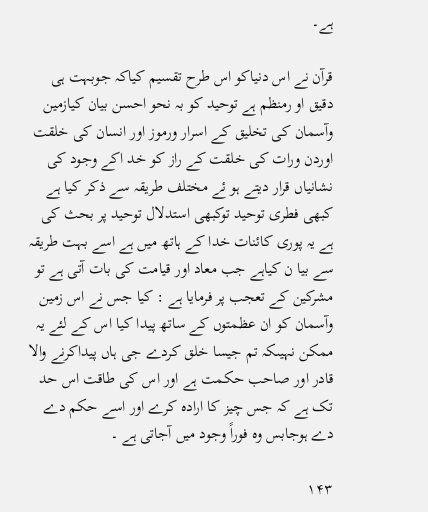ہے۔

قرآن نے اس دنیاکو اس طرح تقسیم کیاکہ جوبہت ہی دقیق او رمنظم ہے توحید کو بہ نحو احسن بیان کیازمین وآسمان کی تخلیق کے اسرار ورموز اور انسان کی خلقت اوردن ورات کی خلقت کے راز کو خد اکے وجود کی نشانیاں قرار دیتے ہو ئے مختلف طریقہ سے ذکر کیا ہے کبھی فطری توحید توکبھی استدلال توحید پر بحث کی ہے یہ پوری کائنات خدا کے ہاتھ میں ہے اسے بہت طریقہ سے بیا ن کیاہے جب معاد اور قیامت کی بات آتی ہے تو مشرکین کے تعجب پر فرمایا ہے : کیا جس نے اس زمین وآسمان کو ان عظمتوں کے ساتھ پیدا کیا اس کے لئے یہ ممکن نہیںکہ تم جیسا خلق کردے جی ہاں پیداکرنے والا قادر اور صاحب حکمت ہے اور اس کی طاقت اس حد تک ہے کہ جس چیز کا ارادہ کرے اور اسے حکم دے دے ہوجابس وہ فوراً وجود میں آجاتی ہے ۔

۱۴۳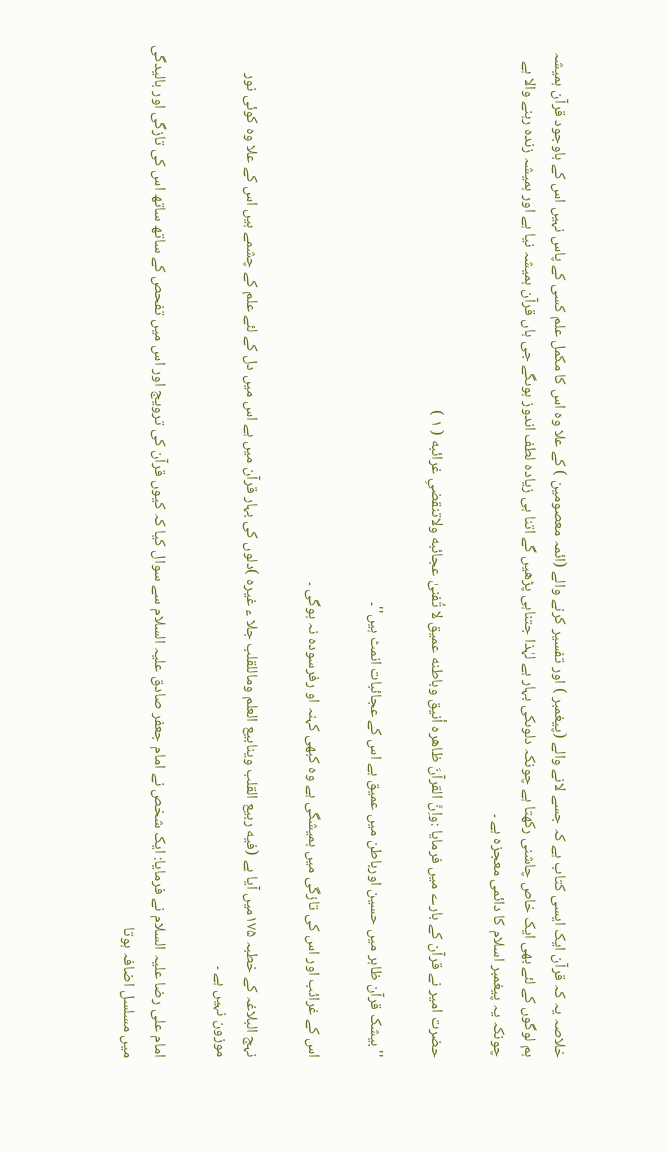خلاصہ یہ کہ قرآن ایک ایسی کتاب ہے کہ جسے لانے والے (پیغمبر ) اور تفسیر کرنے والے (ائمہ معصومین ) کے علا وہ اس کا مکمل علم کسی کے پاس نہیں اس کے باوجود قرآن ہمیشہ ہم لوگوں کے لئے بھی ایک خاص چاشنی رکھتا ہے چونکہ دلوںکی بہار ہے لہٰذا جتناہی پڑھیں گے اتنا ہی زیادہ لطف اندوز ہوںگے جی ہاں قرآن ہمیشہ نیا ہے اور ہمیشہ زندہ رہنے والا ہے چونکہ یہ پیغمبر اسلام کا دائمی معجزہ ہے ۔

حضرت امیر نے قرآن کے بارے میں فرمایا :واِنَّ القرآنَ ظاهره أنیق وباطنه عمیق لا تُفنیٰ عجائبه ولاتنقضیِ غرائبه ( ۱ )

''بیشک قرآن ظاہر میں حسین اورباطن میں عمیق ہے اس کے عجائبات انمٹ ہیں''۔

اس کے غرائب اور اس کی تازگی میں ہمیشگی ہے وہ کبھی کہنہ او رفرسودہ نہ ہوگی ۔

نہج البلاغہ کے خطبہ ۱۷۵میں آیا ہے (فیه ربیع القلب وینابیع العلم وماللقلب جلا ء غیره )دلوں کی بہار قرآن میں ہے اس میں دل کے لئے علم کے چشمے ہیں اس کے علا وہ کوئی نور موزون نہیں ہے ۔

امام علی رضا علیہ السلام نے فرمایا: ایک شخص نے امام جعفر صادق علیہ السلام سے سوال کیا کہ کیوں قرآن کی ترویج اور اس میں تفحص کے ساتھ ساتھ اس کی تازگی اور بالیدگی میں مسلسل اضافہ ہوتا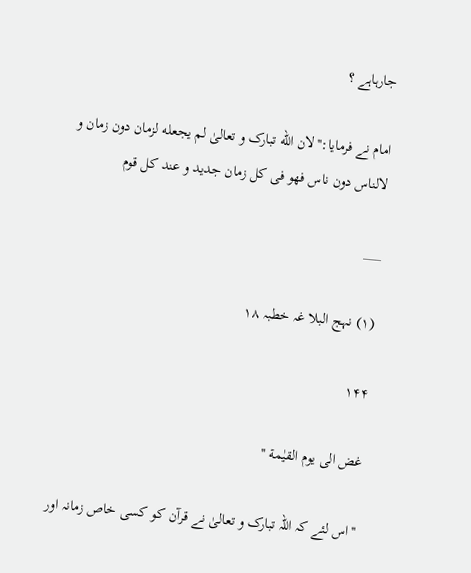جارہاہے ؟

امام نے فرمایا:''لان الله تبارک و تعالیٰ لم یجعله لزمان دون زمان و لالناس دون ناس فهو فی کل زمان جدید و عند کل قوم

___

(۱) نہج البلا غہ خطبہ ۱۸

۱۴۴

غض الی یوم القیٰمة ''

''اس لئے کہ اللہ تبارک و تعالیٰ نے قرآن کو کسی خاص زمانہ اور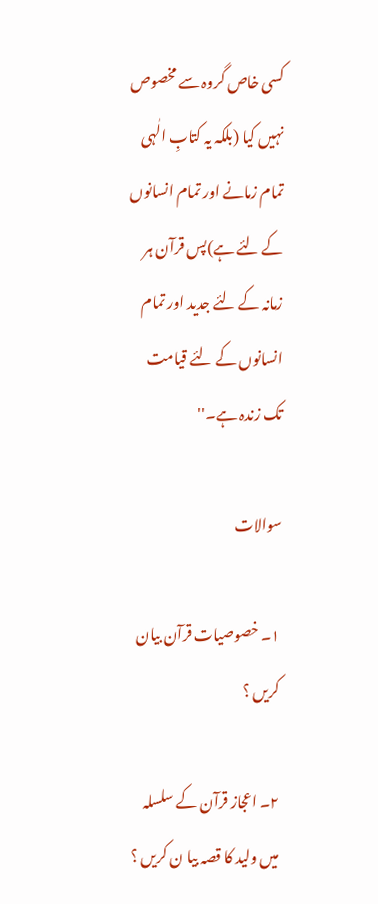کسی خاص گروہ سے مخصوص نہیں کیا (بلکہ یہ کتابِ الٰہی تمام زمانے اور تمام انسانوں کے لئے ہے)پس قرآن ہر زمانہ کے لئے جدید اور تمام انسانوں کے لئے قیامت تک زندہ ہے۔''

سوالات

۱۔ خصوصیات قرآن بیان کریں ؟

۲۔ اعجاز قرآن کے سلسلہ میں ولید کا قصہ بیا ن کریں ؟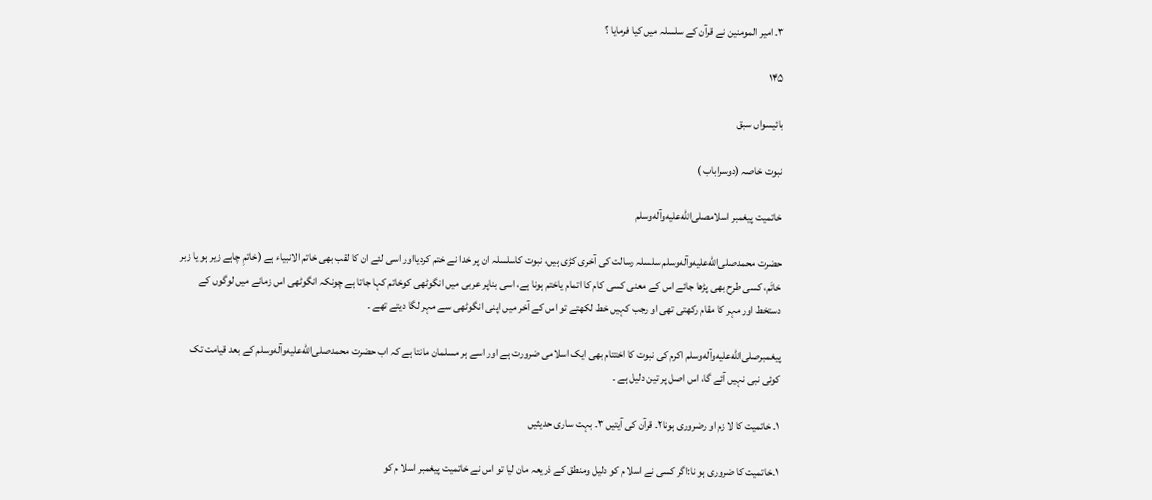۳۔ امیر المومنین نے قرآن کے سلسلہ میں کیا فرمایا ؟

۱۴۵

بائیسواں سبق

نبوت خاصہ (دوسراباب )

خاتمیت پیغمبر اسلامصلى‌الله‌عليه‌وآله‌وسلم

حضرت محمدصلى‌الله‌عليه‌وآله‌وسلم سلسلہ رسالت کی آخری کڑی ہیں، نبوت کاسلسلہ ان پر خدا نے ختم کردیااور اسی لئے ان کا لقب بھی خاتم الانبیاء ہے (خاتمِ چاہے زیر ہو یا زبر خاتَم، کسی طرح بھی پڑھا جائے اس کے معنی کسی کام کا اتمام یاختم ہونا ہے، اسی بناپر عربی میں انگوٹھی کوخاتم کہا جاتا ہے چونکہ انگوٹھی اس زمانے میں لوگوں کے دستخط اور مہر کا مقام رکھتی تھی او رجب کہیں خط لکھتے تو اس کے آخر میں اپنی انگوٹھی سے مہر لگا دیتے تھے ۔

پیغمبرصلى‌الله‌عليه‌وآله‌وسلم اکرم کی نبوت کا اختتام بھی ایک اسلامی ضرورت ہے اور اسے ہر مسلمان مانتا ہے کہ اب حضرت محمدصلى‌الله‌عليه‌وآله‌وسلم کے بعد قیامت تک کوئی نبی نہیں آئے گا، اس اصل پر تین دلیل ہے ۔

۱۔ خاتمیت کا لا زم او رضروری ہونا۲۔ قرآن کی آیتیں ۳۔ بہت ساری حدیثیں

۱۔خاتمیت کا ضروری ہو نا:اگر کسی نے اسلا م کو دلیل ومنطق کے ذریعہ مان لیا تو اس نے خاتمیت پیغمبر اسلا م کو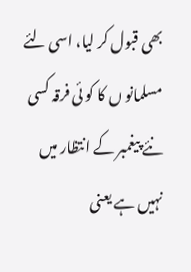بھی قبول کر لیا، اسی لئے مسلمانو ں کا کو ئی فرقہ کسی نئے پیغمبر کے انتظار میں نہیں ہے یعنی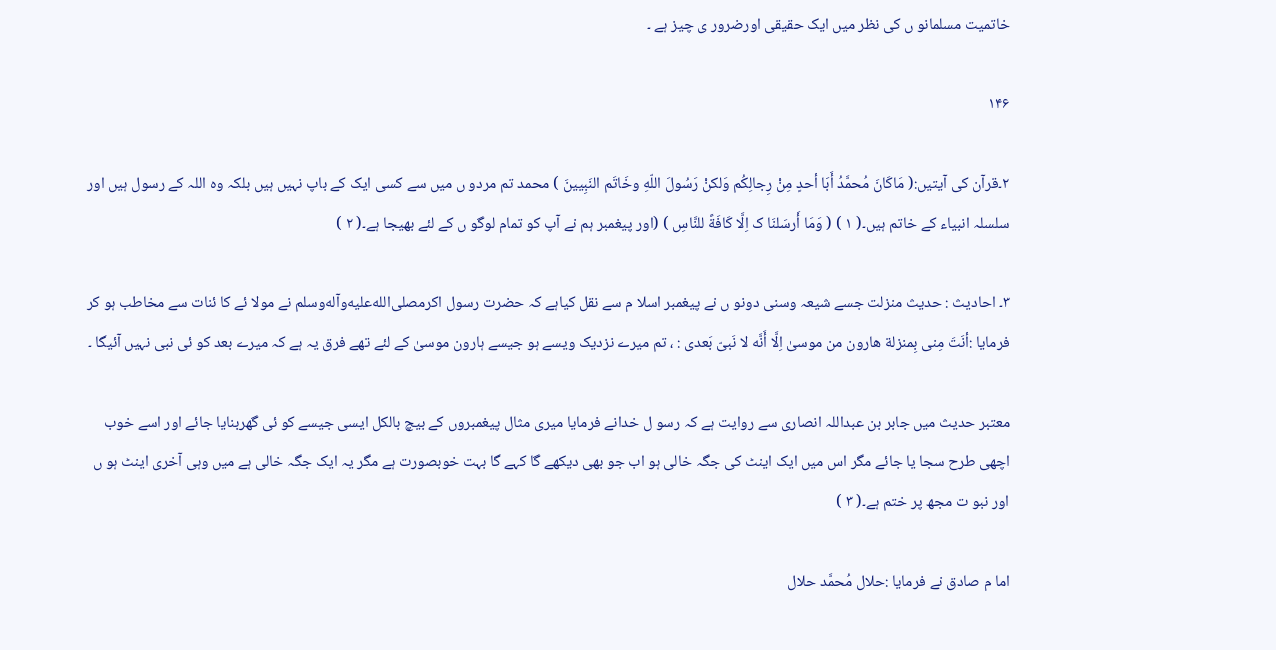خاتمیت مسلمانو ں کی نظر میں ایک حقیقی اورضرور ی چیز ہے ۔

۱۴۶

۲۔قرآن کی آیتیں:( مَاکَانَ مُحمَّدُ أَبَا أحدٍ مِنْ رِجالِکُم وَلکنْ رَسُولَ اللّهِ وخَاتَم النَبِیینَ ) محمد تم مردو ں میں سے کسی ایک کے باپ نہیں ہیں بلکہ وہ اللہ کے رسول ہیں اور سلسلہ انبیاء کے خاتم ہیں۔( ۱ ) ( وَمَا أَرسَلنَا ک اِلَّا کَافَةً للنَّاسِ ) (اور پیغمبر ہم نے آپ کو تمام لوگو ں کے لئے بھیجا ہے۔( ۲ )

۳۔ احادیث : حدیث منزلت جسے شیعہ وسنی دونو ں نے پیغمبر اسلا م سے نقل کیاہے کہ حضرت رسول اکرمصلى‌الله‌عليه‌وآله‌وسلم نے مولا ئے کا ئنات سے مخاطب ہو کر فرمایا :أنَتَ مِنی بِمنزلة هارون من موسیٰ اِلَّا أَنَّه لا نَبیّ بَعدی : ، تم میرے نزدیک ویسے ہو جیسے ہارون موسیٰ کے لئے تھے فرق یہ ہے کہ میرے بعد کو ئی نبی نہیں آئیگا ۔

معتبر حدیث میں جابر بن عبداللہ انصاری سے روایت ہے کہ رسو ل خدانے فرمایا میری مثال پیغمبروں کے بیچ بالکل ایسی جیسے کو ئی گھربنایا جائے اور اسے خوب اچھی طرح سجا یا جائے مگر اس میں ایک اینٹ کی جگہ خالی ہو اب جو بھی دیکھے گا کہے گا بہت خوبصورت ہے مگر یہ ایک جگہ خالی ہے میں وہی آخری اینٹ ہو ں اور نبو ت مجھ پر ختم ہے۔( ۳ )

اما م صادق نے فرمایا :حلال مُحمَّد حلال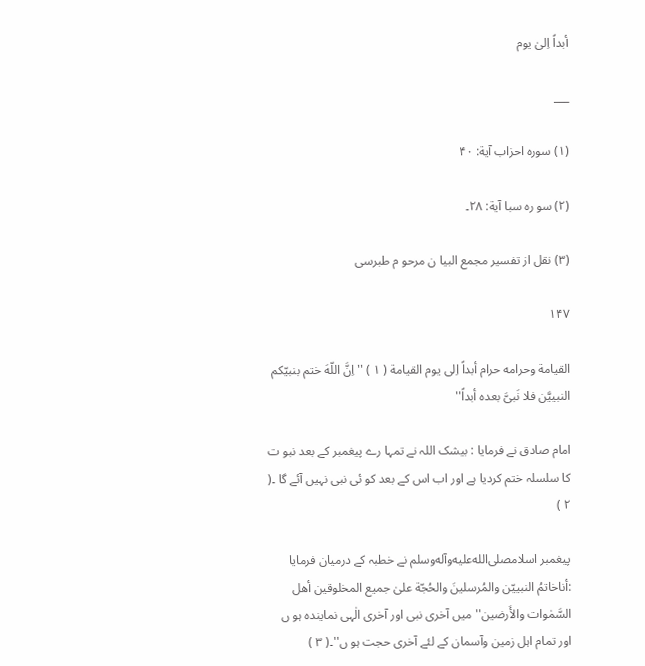أبداً اِلیٰ یوم

___

(۱) سورہ احزاب آیة: ۴۰

(۲) سو رہ سبا آیة: ۲۸۔

(۳) نقل از تفسیر مجمع البیا ن مرحو م طبرسی

۱۴۷

القیامة وحرامه حرام أبداً اِلی یوم القیامة ( ۱ ) ''اِنَّ اللّهَ ختم بنبیّکم النبییَّن فلا نَبیَّ بعده أبداً''

امام صادق نے فرمایا : بیشک اللہ نے تمہا رے پیغمبر کے بعد نبو ت کا سلسلہ ختم کردیا ہے اور اب اس کے بعد کو ئی نبی نہیں آئے گا ۔( ۲ )

پیغمبر اسلامصلى‌الله‌عليه‌وآله‌وسلم نے خطبہ کے درمیان فرمایا :أناخاتمُ النبییّن والمُرسلینَ والحُجّة علیٰ جمیع المخلوقین أهل السَّمٰوات والأَرضین'' میں آخری نبی اور آخری الٰہی نمایندہ ہو ں اور تمام اہل زمین وآسمان کے لئے آخری حجت ہو ں''۔( ۳ )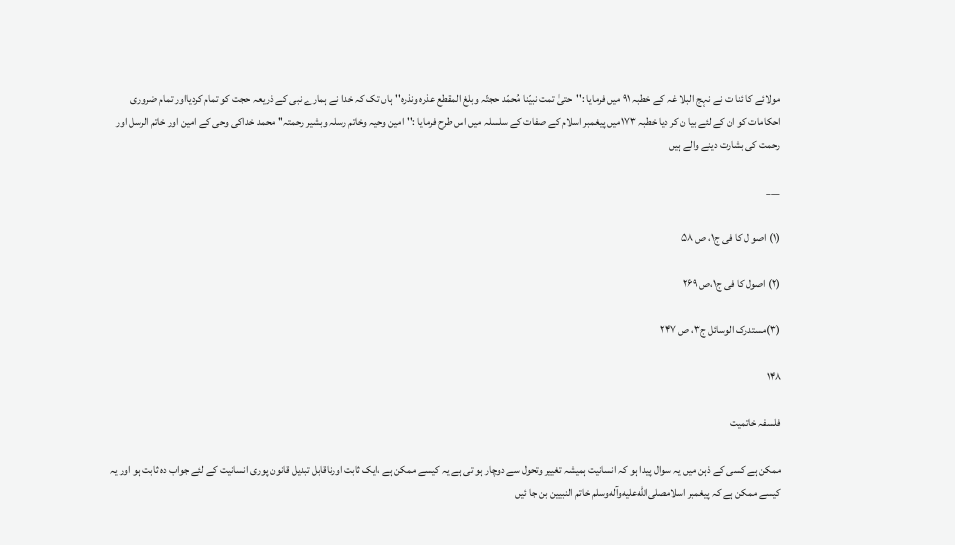مولائے کا ئنا ت نے نہج البلا غہ کے خطبہ ۹۱ میں فرمایا :''حتیٰ تمت نبیّنا مُحمّد حجتّہ وبلغ المقطع عذرہ ونذرہ''ہاں تک کہ خدا نے ہمارے نبی کے ذریعہ حجت کو تمام کردیااور تمام ضروری احکامات کو ان کے لئے بیا ن کر دیا خطبہ ۱۷۳میں پیغمبر اسلام کے صفات کے سلسلہ میں اس طرح فرمایا :''امین وحیہ وخاتم رسلہ وبشیر رحمتہ'' محمد خداکی وحی کے امین اور خاتم الرسل اور رحمت کی بشارت دینے والے ہیں

___

(۱) اصو ل کا فی ج۱، ص ۵۸

(۲) اصول کا فی ج۱،ص ۲۶۹

(۳)مستدرک الوسائل ج۳، ص ۲۴۷

۱۴۸

فلسفہ خاتمیت

ممکن ہے کسی کے ذہن میں یہ سوال پیدا ہو کہ انسانیت ہمیشہ تغییر وتحول سے دوچار ہو تی ہے یہ کیسے ممکن ہے ،ایک ثابت اورناقابل تبدیل قانون پوری انسانیت کے لئے جواب دہ ثابت ہو اور یہ کیسے ممکن ہے کہ پیغمبر اسلامصلى‌الله‌عليه‌وآله‌وسلم خاتم النبیین بن جا ئیں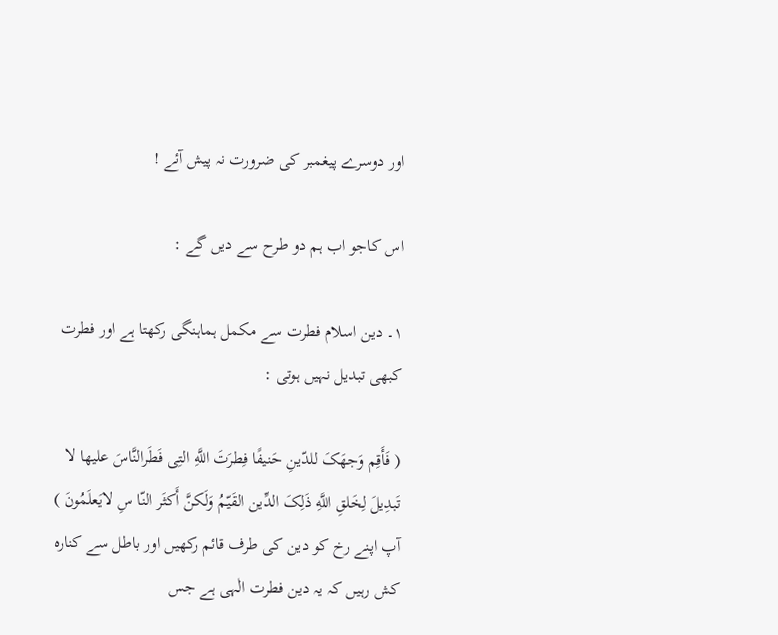اور دوسرے پیغمبر کی ضرورت نہ پیش آئے !

اس کاجو اب ہم دو طرح سے دیں گے :

۱۔ دین اسلام فطرت سے مکمل ہماہنگی رکھتا ہے اور فطرت کبھی تبدیل نہیں ہوتی :

( فَأَقِم وَجهَکَ للدّینِ حَنیفًا فِطرَتَ اللَّهِ التِی فَطَرالنَّاسَ علیها لا تَبدِیلَ لِخَلقِ اللَّهِ ذَلِکَ الدِّین القَیّمُ وَلَکنَّ أَکثَر النّا سِ لایَعلَمُونَ ) آپ اپنے رخ کو دین کی طرف قائم رکھیں اور باطل سے کنارہ کش رہیں کہ یہ دین فطرت الٰہی ہے جس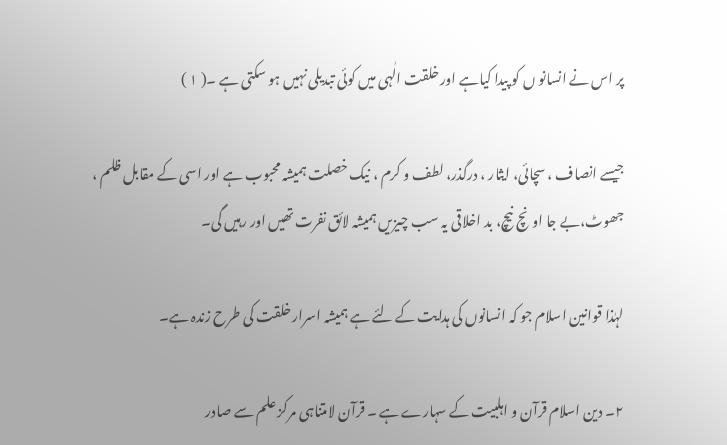پر اس نے انسانو ں کو پیدا کیاہے اور خلقت الٰہی میں کوئی تبدیلی نہیں ہو سکتی ہے ۔( ۱ )

جیسے انصاف ، سچائی، ایثار ، درگذر، لطف و کرم ، نیک خصلت ہمیشہ محبوب ہے اور اسی کے مقابل ظلم ، جھوٹ،بے جا اونچ نیچ، بد اخلاقی یہ سب چیزیں ہمیشہ لائق نفرت تھیں اور رہیں گی۔

لہٰذا قوانین اسلام جو کہ انسانوں کی ہدایت کے لئے ہے ہمیشہ اسرار خلقت کی طرح زندہ ہے۔

۲۔ دین اسلام قرآن و اہلبیت کے سہارے ہے ۔ قرآن لامتناہی مرکز علم سے صادر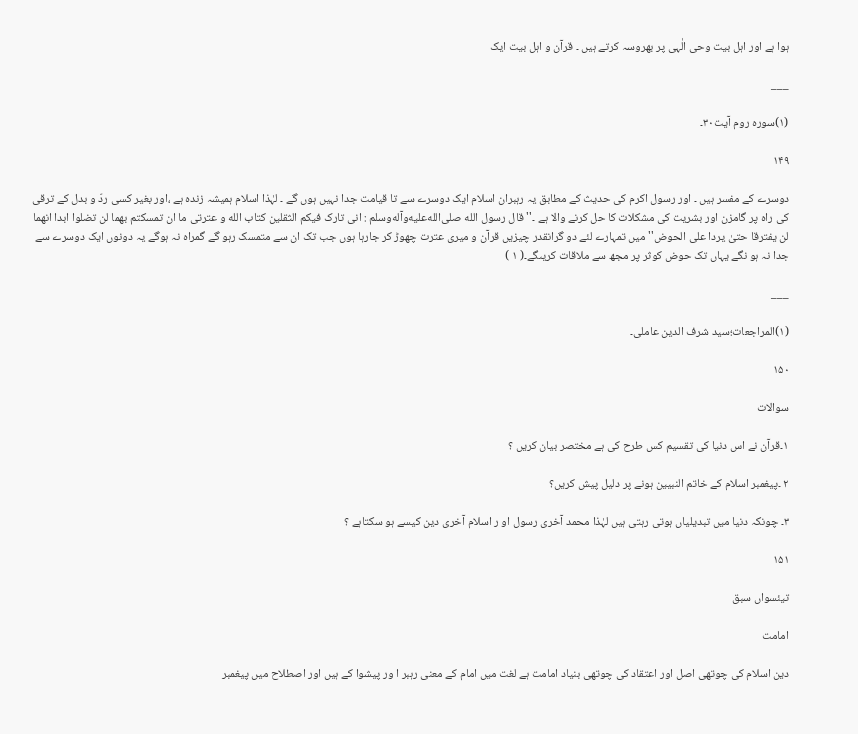ہوا ہے اور اہل بیت وحی الٰہی پر بھروسہ کرتے ہیں ۔ قرآن و اہل بیت ایک

___

(۱)سورہ روم آیت۳۰۔

۱۴۹

دوسرے کے مفسر ہیں ۔ اور رسول اکرم کی حدیث کے مطابق یہ رہبران اسلام ایک دوسرے سے تا قیامت جدا نہیں ہوں گے ۔ لہٰذا اسلام ہمیشہ زندہ ہے ،اور بغیر کسی ردّ و بدل کے ترقی کی راہ پر گامزن اور بشریت کی مشکلات کا حل کرنے والا ہے ۔'' قال رسول الله صلى‌الله‌عليه‌وآله‌وسلم : انی تارک فیکم الثقلین کتاب الله و عترتی ما ان تمسکتم بهما لن تضلوا ابدا انهما لن یفترقا حتیٰ یردا علی الحوض'' میں تمہارے لئے دو گرانقدر چیزیں قرآن و میری عترت چھوڑ کر جارہا ہوں جب تک ان سے متمسک رہو گے گمراہ نہ ہوگے یہ دونوں ایک دوسرے سے جدا نہ ہو نگے یہاں تک حوض کوثر پر مجھ سے ملاقات کریںگے۔( ۱ )

___

(۱)المراجعات؛سید شرف الدین عاملی۔

۱۵۰

سوالات

۱۔قرآن نے اس دنیا کی تقسیم کس طرح کی ہے مختصر بیان کریں ؟

۲ ۔پیغمبر اسلام کے خاتم النبیین ہونے پر دلیل پیش کریں؟

۳۔ چونکہ دنیا میں تبدیلیاں ہوتی رہتی ہیں لہٰذا محمد آخری رسول او ر اسلام آخری دین کیسے ہو سکتاہے ؟

۱۵۱

تیئسواں سبق

امامت

دین اسلام کی چوتھی اصل اور اعتقاد کی چوتھی بنیاد امامت ہے لغت میں امام کے معنی رہبر ا ور پیشوا کے ہیں اور اصطلاح میں پیغمبر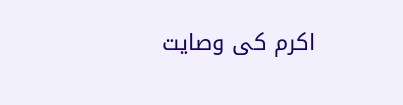اکرم کی وصایت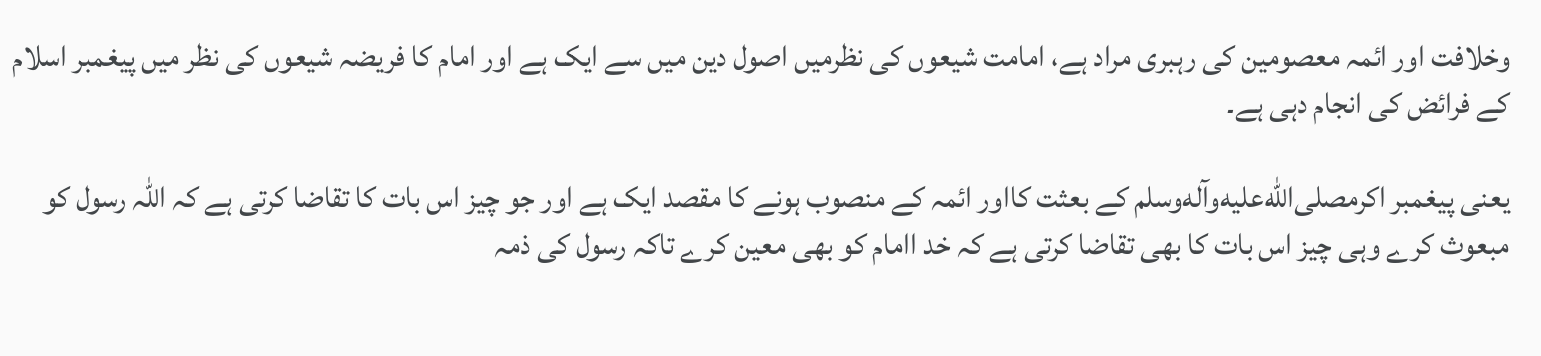وخلافت اور ائمہ معصومین کی رہبری مراد ہے، امامت شیعوں کی نظرمیں اصول دین میں سے ایک ہے اور امام کا فریضہ شیعوں کی نظر میں پیغمبر اسلام کے فرائض کی انجام دہی ہے۔

یعنی پیغمبر اکرمصلى‌الله‌عليه‌وآله‌وسلم کے بعثت کااور ائمہ کے منصوب ہونے کا مقصد ایک ہے اور جو چیز اس بات کا تقاضا کرتی ہے کہ اللہ رسول کو مبعوث کرے وہی چیز اس بات کا بھی تقاضا کرتی ہے کہ خد اامام کو بھی معین کرے تاکہ رسول کی ذمہ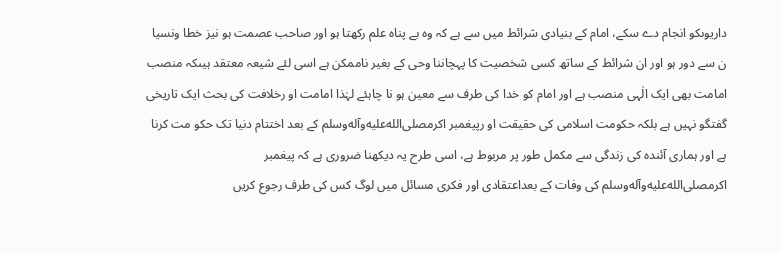داریوںکو انجام دے سکے، امام کے بنیادی شرائط میں سے ہے کہ وہ بے پناہ علم رکھتا ہو اور صاحب عصمت ہو نیز خطا ونسیا ن سے دور ہو اور ان شرائط کے ساتھ کسی شخصیت کا پہچاننا وحی کے بغیر ناممکن ہے اسی لئے شیعہ معتقد ہیںکہ منصب امامت بھی ایک الٰہی منصب ہے اور امام کو خدا کی طرف سے معین ہو نا چاہئے لہٰذا امامت او رخلافت کی بحث ایک تاریخی گفتگو نہیں ہے بلکہ حکومت اسلامی کی حقیقت او رپیغمبر اکرمصلى‌الله‌عليه‌وآله‌وسلم کے بعد اختتام دنیا تک حکو مت کرنا ہے اور ہماری آئندہ کی زندگی سے مکمل طور پر مربوط ہے، اسی طرح یہ دیکھنا ضروری ہے کہ پیغمبر اکرمصلى‌الله‌عليه‌وآله‌وسلم کی وفات کے بعداعتقادی اور فکری مسائل میں لوگ کس کی طرف رجوع کریں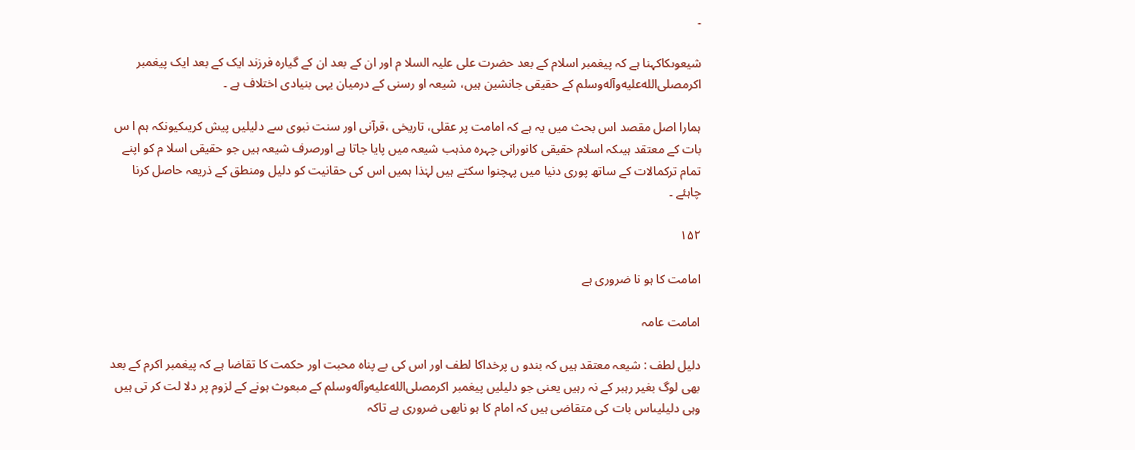۔

شیعوںکاکہنا ہے کہ پیغمبر اسلام کے بعد حضرت علی علیہ السلا م اور ان کے بعد ان کے گیارہ فرزند ایک کے بعد ایک پیغمبر اکرمصلى‌الله‌عليه‌وآله‌وسلم کے حقیقی جانشین ہیں، شیعہ او رسنی کے درمیان یہی بنیادی اختلاف ہے ۔

ہمارا اصل مقصد اس بحث میں یہ ہے کہ امامت پر عقلی، تاریخی ،قرآنی اور سنت نبوی سے دلیلیں پیش کریںکیونکہ ہم ا س بات کے معتقد ہیںکہ اسلام حقیقی کانورانی چہرہ مذہب شیعہ میں پایا جاتا ہے اورصرف شیعہ ہیں جو حقیقی اسلا م کو اپنے تمام ترکمالات کے ساتھ پوری دنیا میں پہچنوا سکتے ہیں لہٰذا ہمیں اس کی حقانیت کو دلیل ومنطق کے ذریعہ حاصل کرنا چاہئے ۔

۱۵۲

امامت کا ہو نا ضروری ہے

امامت عامہ

دلیل لطف : شیعہ معتقد ہیں کہ بندو ں پرخداکا لطف اور اس کی بے پناہ محبت اور حکمت کا تقاضا ہے کہ پیغمبر اکرم کے بعد بھی لوگ بغیر رہبر کے نہ رہیں یعنی جو دلیلیں پیغمبر اکرمصلى‌الله‌عليه‌وآله‌وسلم کے مبعوث ہونے کے لزوم پر دلا لت کر تی ہیں وہی دلیلیںاس بات کی متقاضی ہیں کہ امام کا ہو نابھی ضروری ہے تاکہ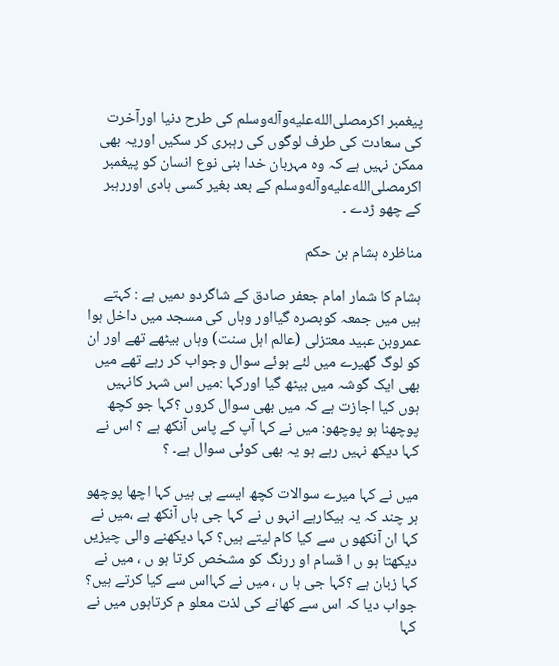پیغمبر اکرمصلى‌الله‌عليه‌وآله‌وسلم کی طرح دنیا اورآخرت کی سعادت کی طرف لوگوں کی رہبری کر سکیں اوریہ بھی ممکن نہیں ہے کہ وہ مہربان خدا بنی نوع انسان کو پیغمبر اکرمصلى‌الله‌عليه‌وآله‌وسلم کے بعد بغیر کسی ہادی اوررہبر کے چھو ڑدے ۔

مناظرہ ہشام بن حکم

ہشام کا شمار امام جعفر صادق کے شاگردو ںمیں ہے : کہتے ہیں میں جمعہ کوبصرہ گیااور وہاں کی مسجد میں داخل ہوا عمروبن عبید معتزلی (عالم اہل سنت) وہاں بیٹھے تھے اور ان کو لوگ گھیرے میں لئے ہوئے سوال وجواب کر رہے تھے میں بھی ایک گوشہ میں بیٹھ گیا اورکہا :میں اس شہر کانہیں ہوں کیا اجازت ہے کہ میں بھی سوال کروں ؟کہا جو کچھ پوچھنا ہو پوچھو: میں نے کہا آپ کے پاس آنکھ ہے ؟ اس نے کہا دیکھ نہیں رہے ہو یہ بھی کوئی سوال ہے۔ ؟

میں نے کہا میرے سوالات کچھ ایسے ہی ہیں کہا اچھا پوچھو ہر چند کہ یہ بیکارہے انہو ں نے کہا جی ہاں آنکھ ہے ،میں نے کہا ان آنکھو ں سے کیا کام لیتے ہیں؟ کہا دیکھنے والی چیزیں دیکھتا ہو ں ا قسام او ررنگ کو مشخص کرتا ہو ں ، میں نے کہا زبان ہے ؟کہا جی ہا ں ، میں نے کہااس سے کیا کرتے ہیں؟ جواب دیا کہ اس سے کھانے کی لذت معلو م کرتاہوں میں نے کہا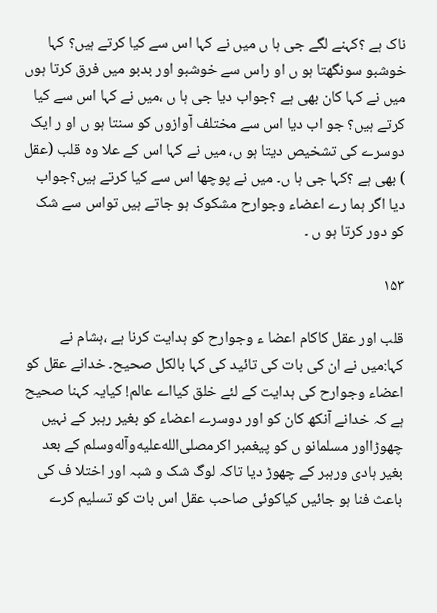ناک ہے ؟کہنے لگے جی ہا ں میں نے کہا اس سے کیا کرتے ہیں؟ کہا خوشبو سونگھتا ہو ں او راس سے خوشبو اور بدبو میں فرق کرتا ہوں میں نے کہا کان بھی ہے ؟جواب دیا جی ہا ں ،میں نے کہا اس سے کیا کرتے ہیں؟ جو اب دیا اس سے مختلف آوازوں کو سنتا ہو ں او ر ایک دوسرے کی تشخیص دیتا ہو ں، میں نے کہا اس کے علا وہ قلب (عقل ) بھی ہے ؟کہا جی ہا ں۔ میں نے پوچھا اس سے کیا کرتے ہیں؟جواب دیا اگر ہما رے اعضاء وجوارح مشکوک ہو جاتے ہیں تواس سے شک کو دور کرتا ہو ں ۔

۱۵۳

قلب اور عقل کاکام اعضا ء وجوارح کو ہدایت کرنا ہے ،ہشام نے کہا:میں نے ان کی بات کی تائید کی کہا بالکل صحیح۔ خدانے عقل کو اعضاء وجوارح کی ہدایت کے لئے خلق کیااے عالم! کیایہ کہنا صحیح ہے کہ خدانے آنکھ کان کو اور دوسرے اعضاء کو بغیر رہبر کے نہیں چھوڑااور مسلمانو ں کو پیغمبر اکرمصلى‌الله‌عليه‌وآله‌وسلم کے بعد بغیر ہادی ورہبر کے چھوڑ دیا تاکہ لوگ شک و شبہ اور اختلا ف کی باعث فنا ہو جائیں کیاکوئی صاحب عقل اس بات کو تسلیم کرے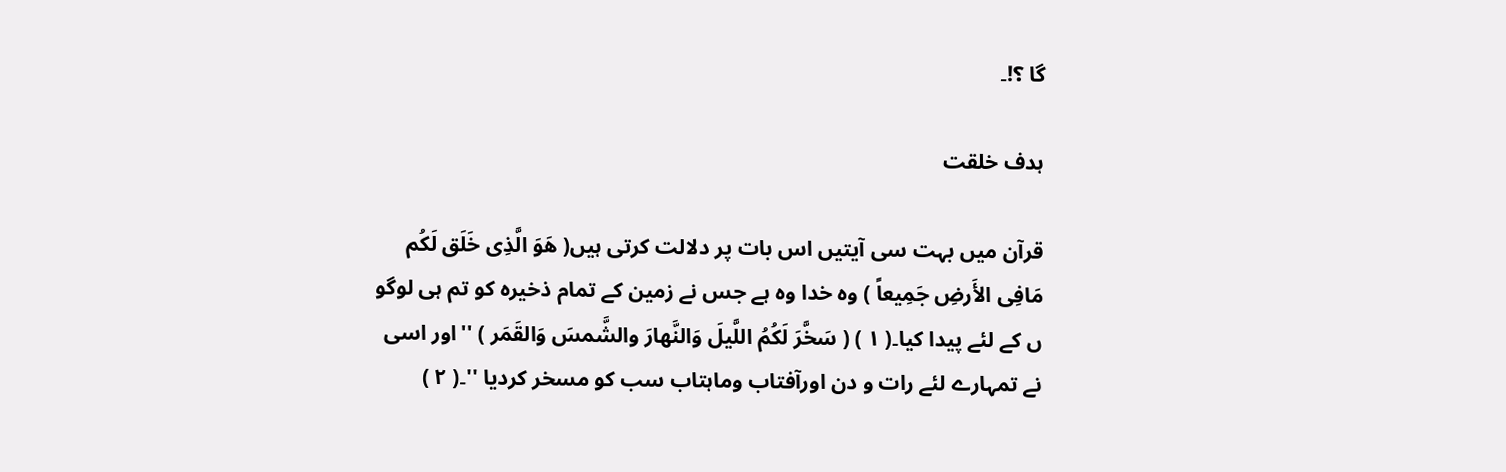گا ؟!۔

ہدف خلقت

قرآن میں بہت سی آیتیں اس بات پر دلالت کرتی ہیں( هَوَ الَّذِی خَلَق لَکُم مَافِی الأَرضِ جَمِیعاً ) وہ خدا وہ ہے جس نے زمین کے تمام ذخیرہ کو تم ہی لوگو ں کے لئے پیدا کیا۔( ۱ ) ( سَخَّرَ لَکُمُ اللَّیلَ وَالنَّهارَ والشَّمسَ وَالقَمَر ) ''اور اسی نے تمہارے لئے رات و دن اورآفتاب وماہتاب سب کو مسخر کردیا ''۔( ۲ )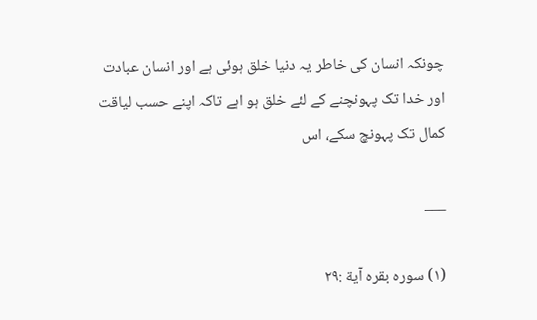چونکہ انسان کی خاطر یہ دنیا خلق ہوئی ہے اور انسان عبادت اور خدا تک پہونچنے کے لئے خلق ہو اہے تاکہ اپنے حسب لیاقت کمال تک پہونچ سکے، اس

___

(۱) سورہ بقرہ آیة :۲۹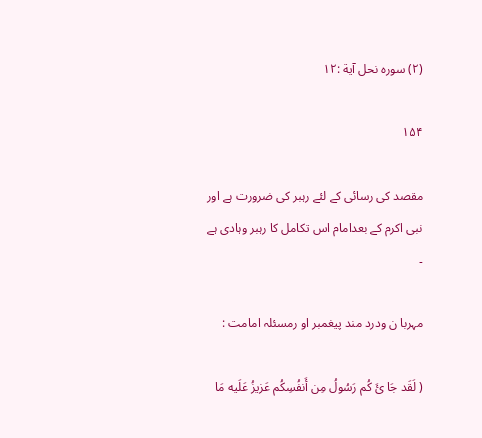(۲) سورہ نحل آیة :۱۲

۱۵۴

مقصد کی رسائی کے لئے رہبر کی ضرورت ہے اور نبی اکرم کے بعدامام اس تکامل کا رہبر وہادی ہے ۔

مہربا ن ودرد مند پیغمبر او رمسئلہ امامت :

( لَقَد جَا ئَ کُم رَسُولُ مِن أَنفُسِکُم عَزیزُ عَلَیه مَا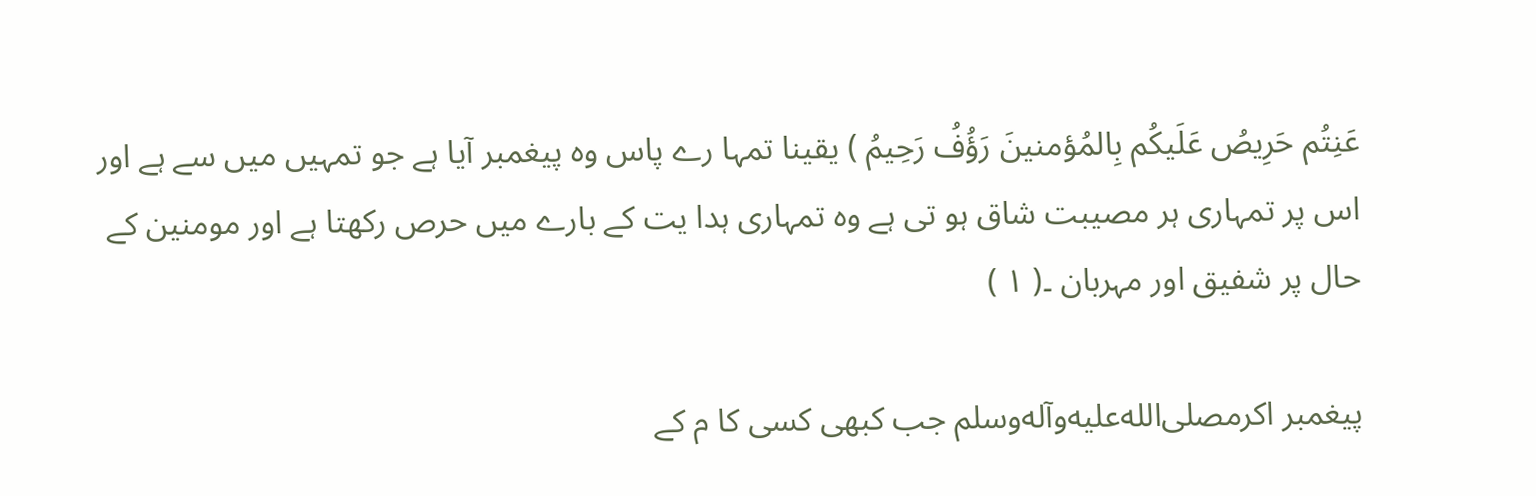عَنِتُم حَرِیصُ عَلَیکُم بِالمُؤمنینَ رَؤُفُ رَحِیمُ ) یقینا تمہا رے پاس وہ پیغمبر آیا ہے جو تمہیں میں سے ہے اور اس پر تمہاری ہر مصیبت شاق ہو تی ہے وہ تمہاری ہدا یت کے بارے میں حرص رکھتا ہے اور مومنین کے حال پر شفیق اور مہربان ۔( ۱ )

پیغمبر اکرمصلى‌الله‌عليه‌وآله‌وسلم جب کبھی کسی کا م کے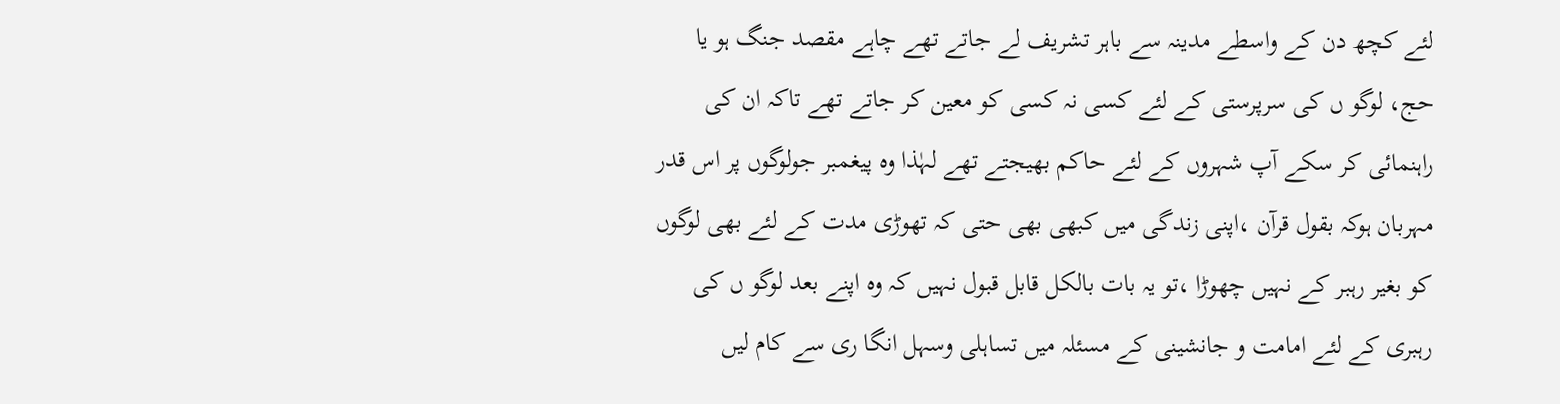لئے کچھ دن کے واسطے مدینہ سے باہر تشریف لے جاتے تھے چاہے مقصد جنگ ہو یا حج، لوگو ں کی سرپرستی کے لئے کسی نہ کسی کو معین کر جاتے تھے تاکہ ان کی راہنمائی کر سکے آپ شہروں کے لئے حاکم بھیجتے تھے لہٰذا وہ پیغمبر جولوگوں پر اس قدر مہربان ہوکہ بقول قرآن ،اپنی زندگی میں کبھی بھی حتی کہ تھوڑی مدت کے لئے بھی لوگوں کو بغیر رہبر کے نہیں چھوڑا ،تو یہ بات بالکل قابل قبول نہیں کہ وہ اپنے بعد لوگو ں کی رہبری کے لئے امامت و جانشینی کے مسئلہ میں تساہلی وسہل انگا ری سے کام لیں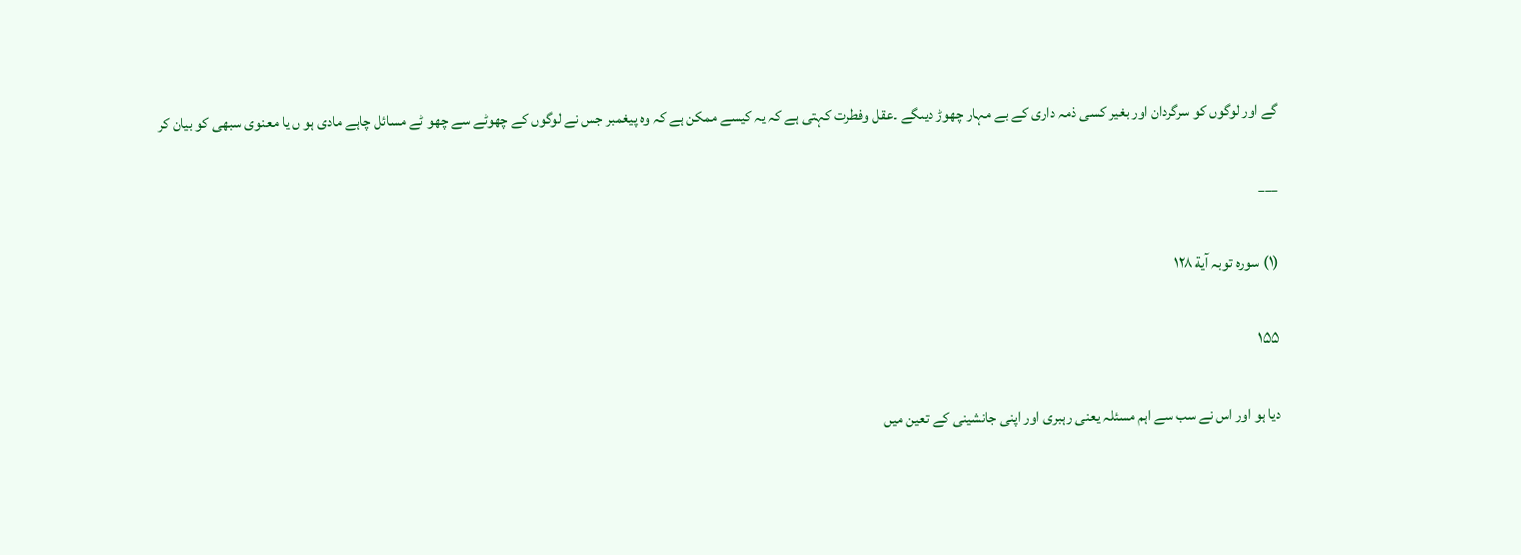گے اور لوگوں کو سرگردان اور بغیر کسی ذمہ داری کے بے مہار چھوڑ دیںگے ۔عقل وفطرت کہتی ہے کہ یہ کیسے ممکن ہے کہ وہ پیغمبر جس نے لوگوں کے چھوٹے سے چھو ٹے مسائل چاہے مادی ہو ں یا معنوی سبھی کو بیان کر

___

(۱) سورہ توبہ آیة ۱۲۸

۱۵۵

دیا ہو اور اس نے سب سے اہم مسئلہ یعنی رہبری اور اپنی جانشینی کے تعین میں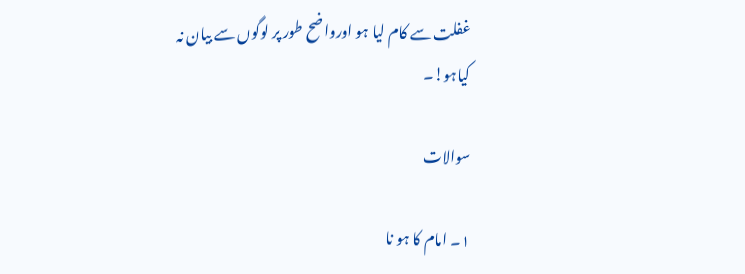غفلت سے کام لیا ہو اورواضح طور پر لوگوں سے بیان نہ کیاہو!۔

سوالات

۱۔ امام کا ہو نا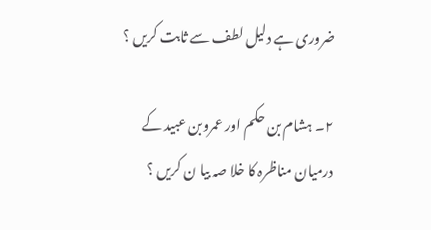ضروری ہے دلیل لطف سے ثابت کریں ؟

۲۔ ہشام بن حکم اور عمروبن عبید کے درمیان مناظرہ کا خلا صہ بیا ن کریں ؟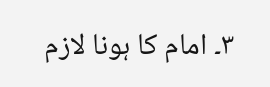۳۔ امام کا ہونا لازم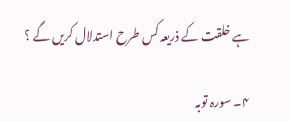ہے خلقت کے ذریعہ کس طرح استدلال کریں گے ؟

۴۔ سورہ توبہ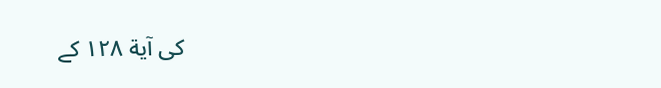کی آیة ۱۲۸ کے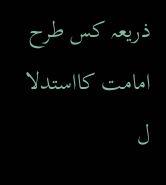ذریعہ کس طرح امامت کااستدلا ل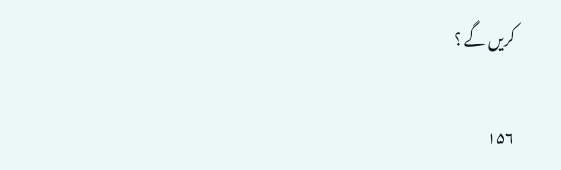کریں گے ؟

۱۵۶